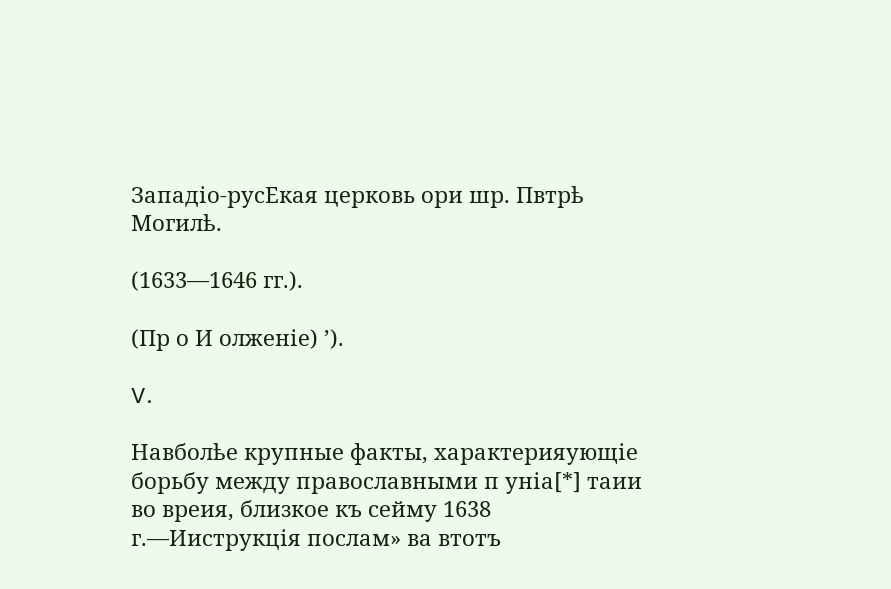Западіо-русЕкая церковь ори шр. Пвтрѣ Могилѣ.

(1633—1646 гг.).

(Пр о И олженіе) ’).

V.

Навболѣе крупные факты, характерияующіе борьбу между православными п уніа[*] таии во вреия, близкое къ сейму 1638 г.—Ииструкція послам» ва втотъ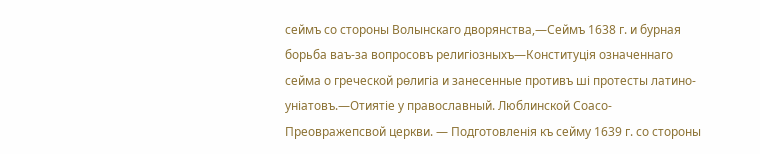сеймъ со стороны Волынскаго дворянства,—Сеймъ 1638 г. и бурная борьба ваъ-за вопросовъ религіозныхъ—Конституція означеннаго сейма о греческой рѳлигіа и занесенные противъ ші протесты латино-уніатовъ.—Отиятіе у православный. Люблинской Соасо-Преовражепсвой церкви. — Подготовленія къ сейму 1639 г. со стороны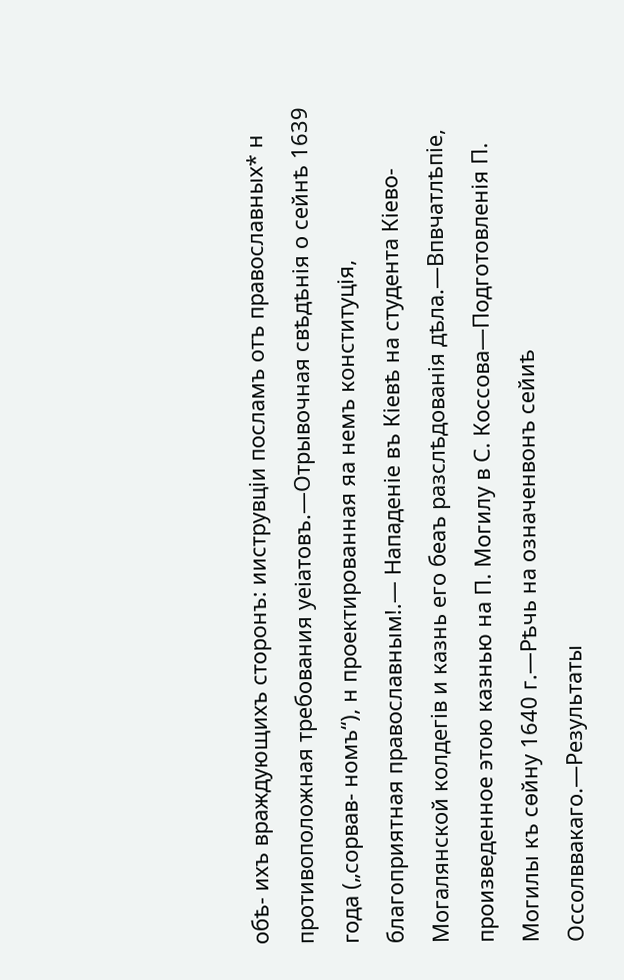обѣ- ихъ враждующихъ сторонъ: ииструвціи посламъ отъ православных* н противоположная требования уеіатовъ.—Отрывочная свѣдѣнія о сейнѣ 1639 года („сорвав- номъ“), н проектированная яа немъ конституція, благоприятная православным!.— Нападеніе въ Кіевѣ на студента Кіево-Могалянской колдегів и казнь его беаъ разслѣдованія дѣла.—Впвчатлѣпіе, произведенное этою казнью на П. Могилу в С. Коссова—Подготовленія П. Могилы къ сѳйну 1640 г.—Рѣчь на означенвонъ сейиѣ Оссолввакаго.—Результаты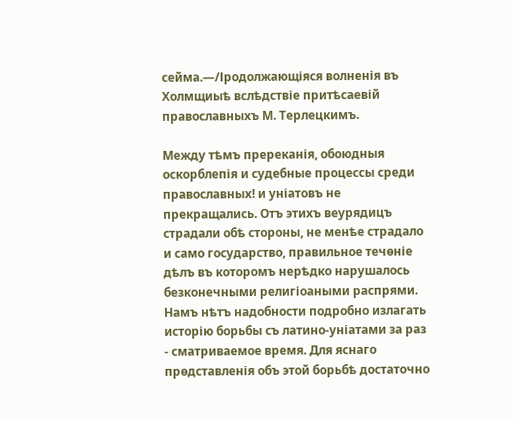сейма.—/Іродолжающіяся волненія въ Холмщиыѣ вслѣдствіе притѣсаевій православныхъ М. Терлецкимъ.

Между тѣмъ пререканія, обоюдныя оскорблепія и судебные процессы среди православных! и уніатовъ не прекращались. Отъ этихъ веурядицъ страдали обѣ стороны, не менѣе страдало и само государство, правильное течѳніе дѣлъ въ которомъ нерѣдко нарушалось безконечными религіоаными распрями. Намъ нѣтъ надобности подробно излагать исторію борьбы съ латино-уніатами за раз - сматриваемое время. Для яснаго прѳдставленія объ этой борьбѣ достаточно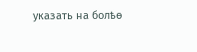указать на болѣѳ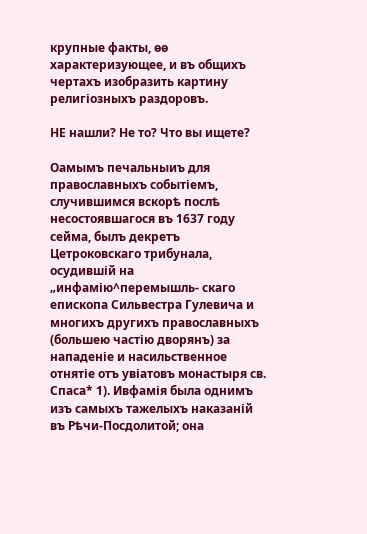крупные факты, ѳѳ характеризующее, и въ общихъ чертахъ изобразить картину религіозныхъ раздоровъ.

НЕ нашли? Не то? Что вы ищете?

Оамымъ печальныиъ для православныхъ событіемъ, случившимся вскорѣ послѣ несостоявшагося въ 1637 году сейма, былъ декретъ Цетроковскаго трибунала, осудившій на „инфамію^перемышль- скаго епископа Сильвестра Гулевича и многихъ другихъ православныхъ (большею частію дворянъ) за нападеніе и насильственное отнятіе отъ увіатовъ монастыря св. Спаса* 1). Ивфамія была однимъ изъ самыхъ тажелыхъ наказаній въ Рѣчи-Посдолитой; она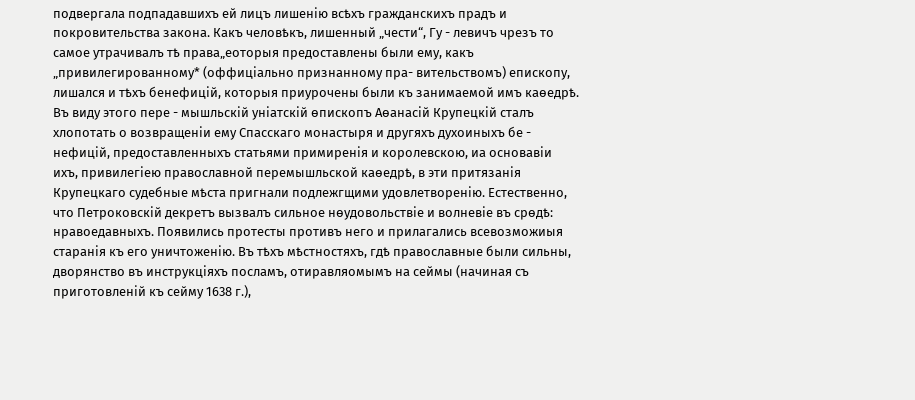подвергала подпадавшихъ ей лицъ лишенію всѣхъ гражданскихъ прадъ и покровительства закона. Какъ человѣкъ, лишенный „чести“, Гу - левичъ чрезъ то самое утрачивалъ тѣ права„еоторыя предоставлены были ему, какъ „привилегированному* (оффиціально признанному пра- вительствомъ) епископу, лишался и тѣхъ бенефицій, которыя приурочены были къ занимаемой имъ каѳедрѣ. Въ виду этого пере - мышльскій уніатскій ѳпископъ Аѳанасій Крупецкій сталъ хлопотать о возвращеніи ему Спасскаго монастыря и другяхъ духоиныхъ бе - нефицій, предоставленныхъ статьями примиренія и королевскою, иа основавіи ихъ, привилегіею православной перемышльской каѳедрѣ, в эти притязанія Крупецкаго судебные мѣста пригнали подлежгщими удовлетворенію. Естественно, что Петроковскій декретъ вызвалъ сильное нѳудовольствіе и волневіе въ срѳдѣ: нравоедавныхъ. Появились протесты противъ него и прилагались всевозможиыя старанія къ его уничтоженію. Въ тѣхъ мѣстностяхъ, гдѣ православные были сильны, дворянство въ инструкціяхъ посламъ, отиравляомымъ на сеймы (начиная съ приготовленій къ сейму 1638 г.),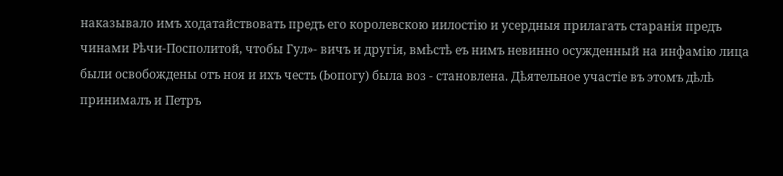наказывало имъ ходатайствовать предъ его королевскою иилостію и усердныя прилагать старанія предъ чинами Рѣчи-Посполитой, чтобы Гул»- вичъ и другія, вмѣстѣ еъ нимъ невинно осужденный на инфамію лица были освобождены отъ ноя и ихъ честь (Ьопогу) была воз - становлена. Дѣятельное участіе въ этомъ дѣлѣ принималъ и Петръ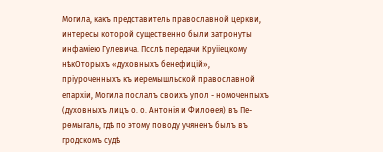Могила, какъ представитель православной церкви, интересы которой существенно были затронуты инфаміею Гулевича. Псслѣ передачи Круііецкому нѣкОторыхъ «духовныхъ бенефицій», пріуроченныхъ къ иеремышльской православной епархіи, Могила послалъ своихъ упол - номоченпыхъ (духовныхъ лицъ о. о. Антонія и Филоѳея) въ Пе- рѳмыгаль, гдѣ по этому поводу учяненъ былъ въ гродскомъ судѣ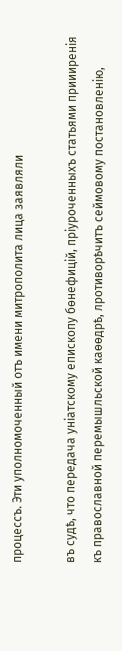процессъ. Эти уполномоченный отъ имени митрополита лица заявляли

въ судѣ, что передача уніатскому епископу бѳнефицій, пріуроченныхъ статьями приииренія къ православной перемышльской каѳѳдрѣ, лротиворѣчитъ сеймовому постановленію,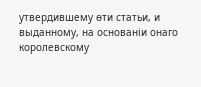утвердившему ѳти статьи, и выданному, на основаніи онаго королевскому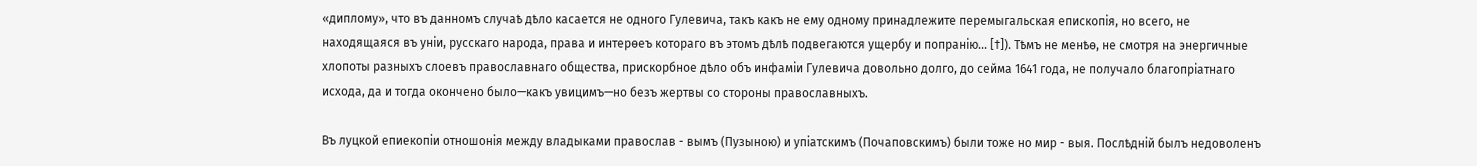«диплому», что въ данномъ случаѣ дѣло касается не одного Гулевича, такъ какъ не ему одному принадлежите перемыгальская епископія, но всего, не находящаяся въ уніи, русскаго народа, права и интерѳеъ котораго въ этомъ дѣлѣ подвегаются ущербу и попранію... [†]). Тѣмъ не менѣѳ, не смотря на энергичные хлопоты разныхъ слоевъ православнаго общества, прискорбное дѣло объ инфаміи Гулевича довольно долго, до сейма 1641 года, не получало благопріатнаго исхода, да и тогда окончено было—какъ увицимъ—но безъ жертвы со стороны православныхъ.

Въ луцкой епиекопіи отношонія между владыками православ - вымъ (Пузыною) и упіатскимъ (Почаповскимъ) были тоже но мир - выя. Послѣдній былъ недоволенъ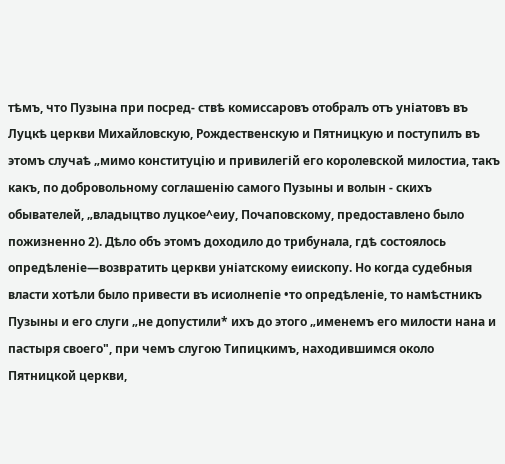тѣмъ, что Пузына при посред- ствѣ комиссаровъ отобралъ отъ уніатовъ въ Луцкѣ церкви Михайловскую, Рождественскую и Пятницкую и поступилъ въ этомъ случаѣ „мимо конституцію и привилегій его королевской милостиа, такъ какъ, по добровольному соглашенію самого Пузыны и волын - скихъ обывателей, „владыцтво луцкое^еиу, Почаповскому, предоставлено было пожизненно 2). Дѣло объ этомъ доходило до трибунала, гдѣ состоялось опредѣленіе—возвратить церкви уніатскому еиископу. Но когда судебныя власти хотѣли было привести въ исиолнепіе •то опредѣленіе, то намѣстникъ Пузыны и его слуги „не допустили* ихъ до этого „именемъ его милости нана и пастыря своего", при чемъ слугою Типицкимъ, находившимся около Пятницкой церкви,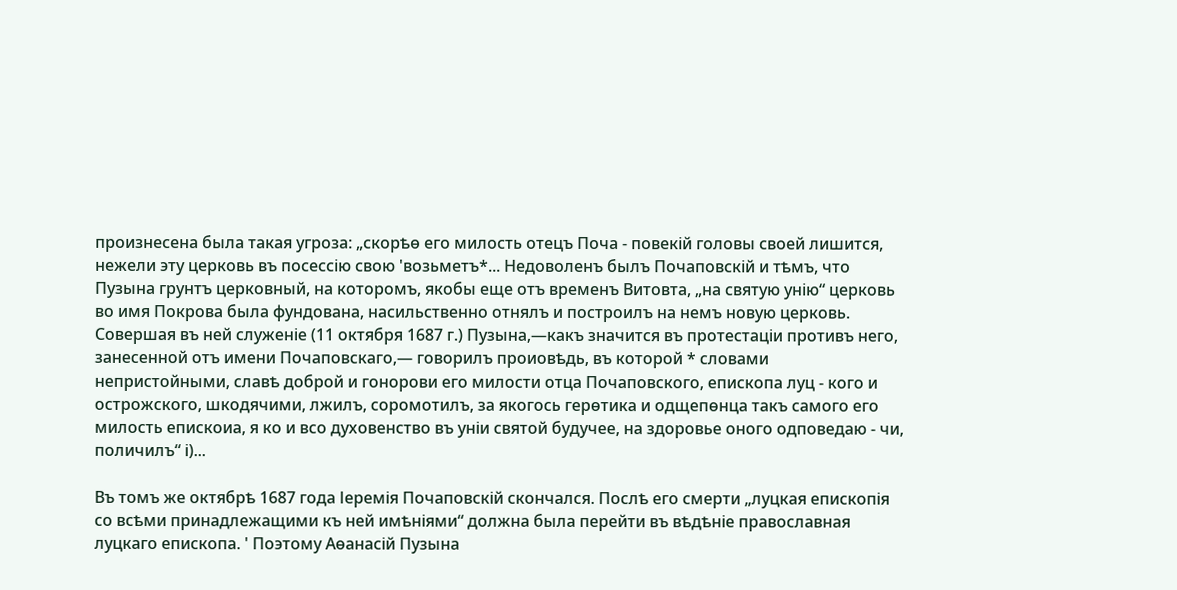произнесена была такая угроза: „скорѣѳ его милость отецъ Поча - повекій головы своей лишится, нежели эту церковь въ посессію свою 'возьметъ*... Недоволенъ былъ Почаповскій и тѣмъ, что Пузына грунтъ церковный, на которомъ, якобы еще отъ временъ Витовта, „на святую унію“ церковь во имя Покрова была фундована, насильственно отнялъ и построилъ на немъ новую церковь. Совершая въ ней служеніе (11 октября 1687 г.) Пузына,—какъ значится въ протестаціи противъ него, занесенной отъ имени Почаповскаго,— говорилъ проиовѣдь, въ которой * словами непристойными, славѣ доброй и гонорови его милости отца Почаповского, епископа луц - кого и острожского, шкодячими, лжилъ, соромотилъ, за якогось герѳтика и одщепѳнца такъ самого его милость епискоиа, я ко и всо духовенство въ уніи святой будучее, на здоровье оного одповедаю - чи, поличилъ“ і)...

Въ томъ же октябрѣ 1687 года Іеремія Почаповскій скончался. Послѣ его смерти „луцкая епископія со всѣми принадлежащими къ ней имѣніями“ должна была перейти въ вѣдѣніе православная луцкаго епископа. ' Поэтому Аѳанасій Пузына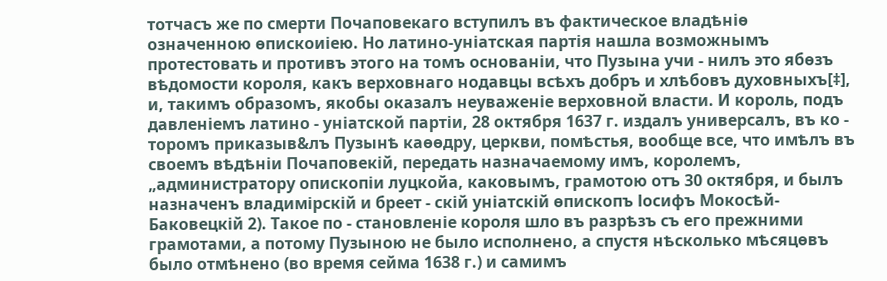тотчасъ же по смерти Почаповекаго вступилъ въ фактическое владѣніѳ означенною ѳпискоиіею. Но латино-уніатская партія нашла возможнымъ протестовать и противъ этого на томъ основаніи, что Пузына учи - нилъ это ябѳзъ вѣдомости короля, какъ верховнаго нодавцы всѣхъ добръ и хлѣбовъ духовныхъ[‡], и, такимъ образомъ, якобы оказалъ неуваженіе верховной власти. И король, подъ давленіемъ латино - уніатской партіи, 28 октября 1637 г. издалъ универсалъ, въ ко - торомъ приказыв&лъ Пузынѣ каѳѳдру, церкви, помѣстья, вообще все, что имѣлъ въ своемъ вѣдѣніи Почаповекій, передать назначаемому имъ, королемъ, „администратору опископіи луцкойа, каковымъ, грамотою отъ 30 октября, и былъ назначенъ владимірскій и бреет - скій уніатскій ѳпископъ Іосифъ Мокосѣй-Баковецкій 2). Такое по - становленіе короля шло въ разрѣзъ съ его прежними грамотами, а потому Пузыною не было исполнено, а спустя нѣсколько мѣсяцѳвъ было отмѣнено (во время сейма 1638 г.) и самимъ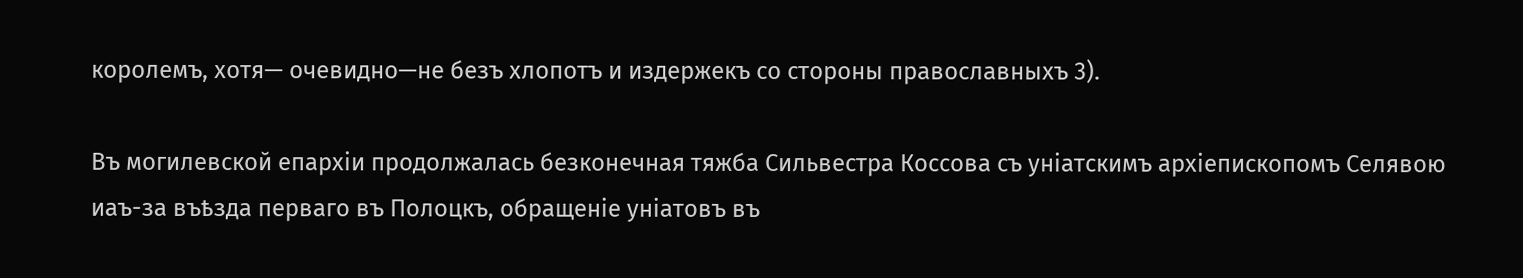королемъ, хотя— очевидно—не безъ хлопотъ и издержекъ со стороны православныхъ 3).

Въ могилевской епархіи продолжалась безконечная тяжба Сильвестра Коссова съ уніатскимъ архіепископомъ Селявою иаъ-за въѣзда перваго въ Полоцкъ, обращеніе уніатовъ въ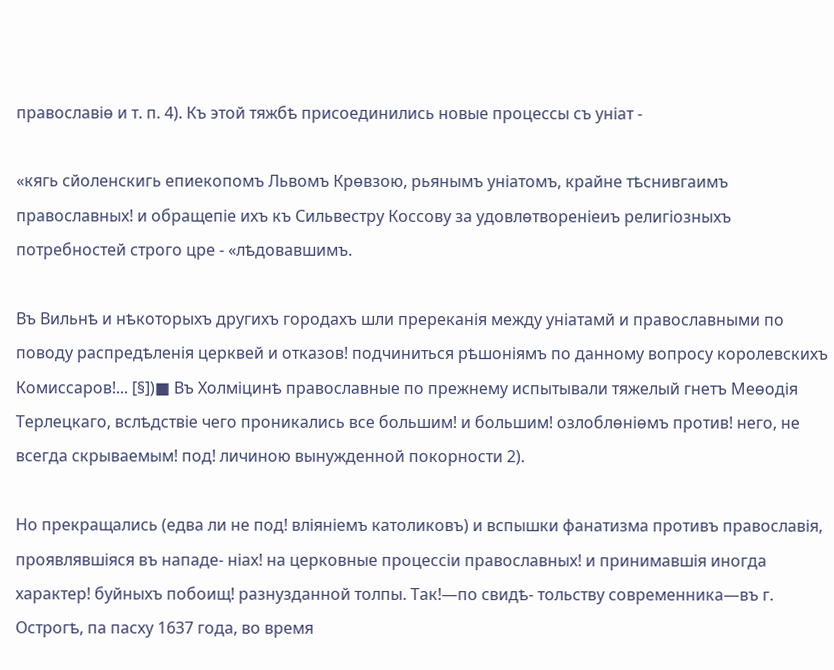православіѳ и т. п. 4). Къ этой тяжбѣ присоединились новые процессы съ уніат -

«кягь сйоленскигь епиекопомъ Львомъ Крѳвзою, рьянымъ уніатомъ, крайне тѣснивгаимъ православных! и обращепіе ихъ къ Сильвестру Коссову за удовлѳтвореніеиъ религіозныхъ потребностей строго цре - «лѣдовавшимъ.

Въ Вильнѣ и нѣкоторыхъ другихъ городахъ шли пререканія между уніатамй и православными по поводу распредѣленія церквей и отказов! подчиниться рѣшоніямъ по данному вопросу королевскихъ Комиссаров!... [§])■ Въ Холміцинѣ православные по прежнему испытывали тяжелый гнетъ Меѳодія Терлецкаго, вслѣдствіе чего проникались все большим! и большим! озлоблѳніѳмъ против! него, не всегда скрываемым! под! личиною вынужденной покорности 2).

Но прекращались (едва ли не под! вліяніемъ католиковъ) и вспышки фанатизма противъ православія, проявлявшіяся въ нападе- ніах! на церковные процессіи православных! и принимавшія иногда характер! буйныхъ побоищ! разнузданной толпы. Так!—по свидѣ- тольству современника—въ г. Острогѣ, па пасху 1637 года, во время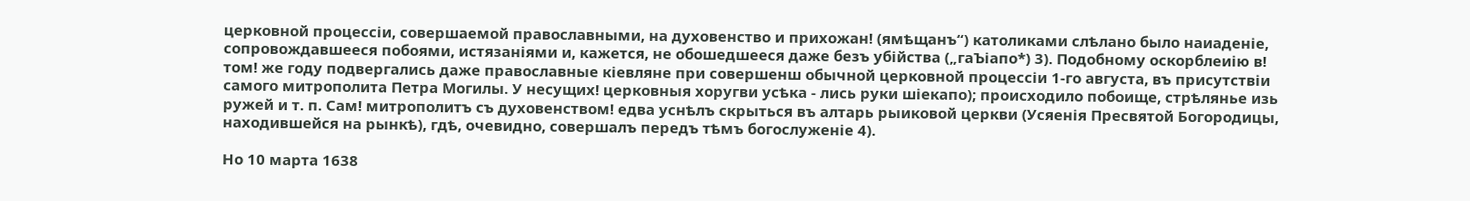церковной процессіи, совершаемой православными, на духовенство и прихожан! (ямѣщанъ“) католиками слѣлано было наиаденіе, сопровождавшееся побоями, истязаніями и, кажется, не обошедшееся даже безъ убійства („гаЪіапо*) 3). Подобному оскорблеиію в! том! же году подвергались даже православные кіевляне при совершенш обычной церковной процессіи 1-го августа, въ присутствіи самого митрополита Петра Могилы. У несущих! церковныя хоругви усѣка - лись руки шіекапо); происходило побоище, стрѣлянье изь ружей и т. п. Сам! митрополитъ съ духовенством! едва уснѣлъ скрыться въ алтарь рыиковой церкви (Усяенія Пресвятой Богородицы, находившейся на рынкѣ), гдѣ, очевидно, совершалъ передъ тѣмъ богослуженіе 4).

Но 10 марта 1638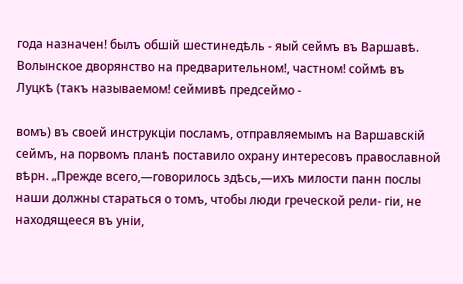года назначен! былъ обшій шестинедѣль - яый сеймъ въ Варшавѣ. Волынское дворянство на предварительном!, частном! соймѣ въ Луцкѣ (такъ называемом! сеймивѣ предсеймо -

вомъ) въ своей инструкціи посламъ, отправляемымъ на Варшавскій сеймъ, на порвомъ планѣ поставило охрану интересовъ православной вѣрн. „Прежде всего,—говорилось здѣсь,—ихъ милости панн послы наши должны стараться о томъ, чтобы люди греческой рели- гіи, не находящееся въ уніи,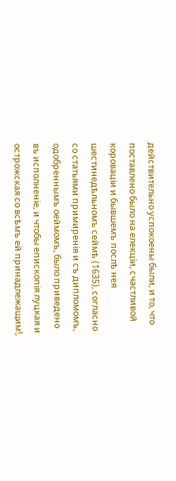действительно успокоены были, и то, что поставлено было на елекціи, счастливой короваціи и бывшемъ послѣ нея шестинедѣльномъ сеймѣ (1635), согласно со статьями примиренія и съ дипломомъ, одобреннымъ оеймомъ, было приведено въ исполненіе, и чтобы епископія луцкая и острожская со всѣмъ ей принадлежащим!,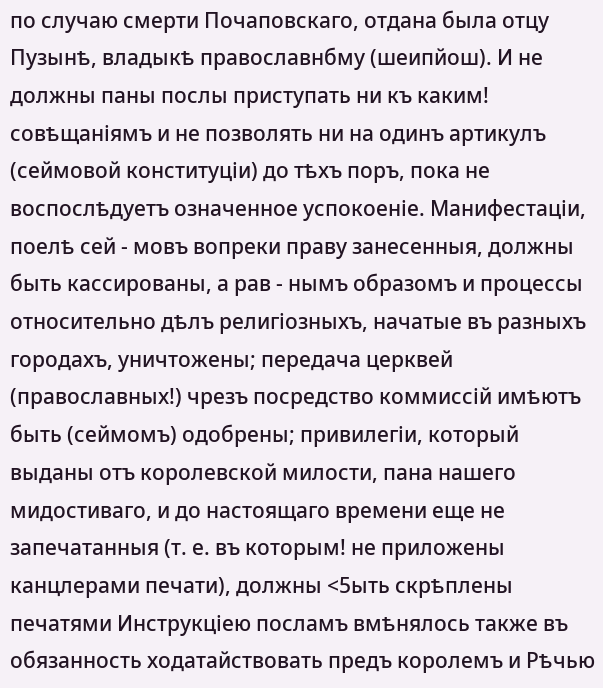по случаю смерти Почаповскаго, отдана была отцу Пузынѣ, владыкѣ православнбму (шеипйош). И не должны паны послы приступать ни къ каким! совѣщаніямъ и не позволять ни на одинъ артикулъ (сеймовой конституціи) до тѣхъ поръ, пока не воспослѣдуетъ означенное успокоеніе. Манифестаціи, поелѣ сей - мовъ вопреки праву занесенныя, должны быть кассированы, а рав - нымъ образомъ и процессы относительно дѣлъ религіозныхъ, начатые въ разныхъ городахъ, уничтожены; передача церквей (православных!) чрезъ посредство коммиссій имѣютъ быть (сеймомъ) одобрены; привилегіи, который выданы отъ королевской милости, пана нашего мидостиваго, и до настоящаго времени еще не запечатанныя (т. е. въ которым! не приложены канцлерами печати), должны <5ыть скрѣплены печатями Инструкціею посламъ вмѣнялось также въ обязанность ходатайствовать предъ королемъ и Рѣчью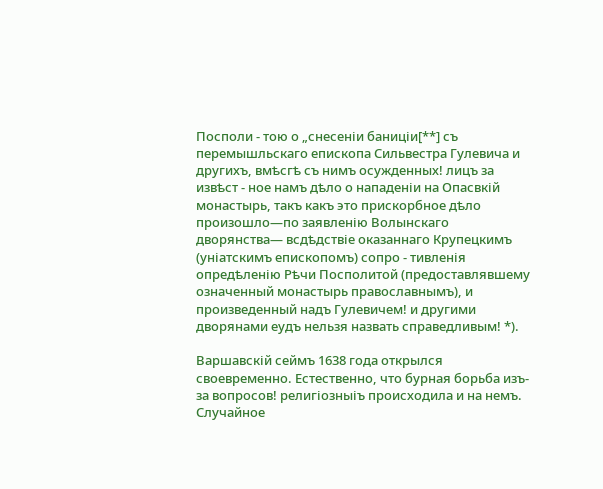Посполи - тою о „снесеніи баниціи[**] съ перемышльскаго епископа Сильвестра Гулевича и другихъ, вмѣсгѣ съ нимъ осужденных! лицъ за извѣст - ное намъ дѣло о нападеніи на Опасвкій монастырь, такъ какъ это прискорбное дѣло произошло—по заявленію Волынскаго дворянства— всдѣдствіе оказаннаго Крупецкимъ (уніатскимъ епископомъ) сопро - тивленія опредѣленію Рѣчи Посполитой (предоставлявшему означенный монастырь православнымъ), и произведенный надъ Гулевичем! и другими дворянами еудъ нельзя назвать справедливым! *).

Варшавскій сеймъ 1638 года открылся своевременно. Естественно, что бурная борьба изъ-за вопросов! религіозныіъ происходила и на немъ. Случайное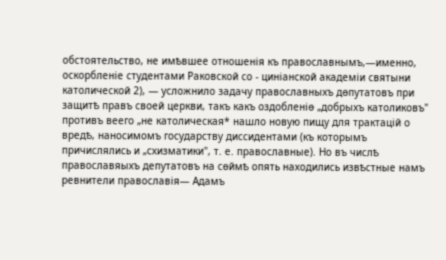обстоятельство, не имѣвшее отношенія къ православнымъ,—именно, оскорбленіе студентами Раковской со - циніанской академіи святыни католической 2), — усложнило задачу православныхъ дѳпутатовъ при защитѣ правъ своей церкви, такъ какъ оздобленіѳ „добрыхъ католиковъ" противъ веего „не католическая* нашло новую пищу для трактацій о вредѣ, наносимомъ государству диссидентами (къ которымъ причислялись и „схизматики", т. е. православные). Но въ числѣ православяыхъ депутатовъ на сѳймѣ опять находились извѣстные намъ ревнители православія— Адамъ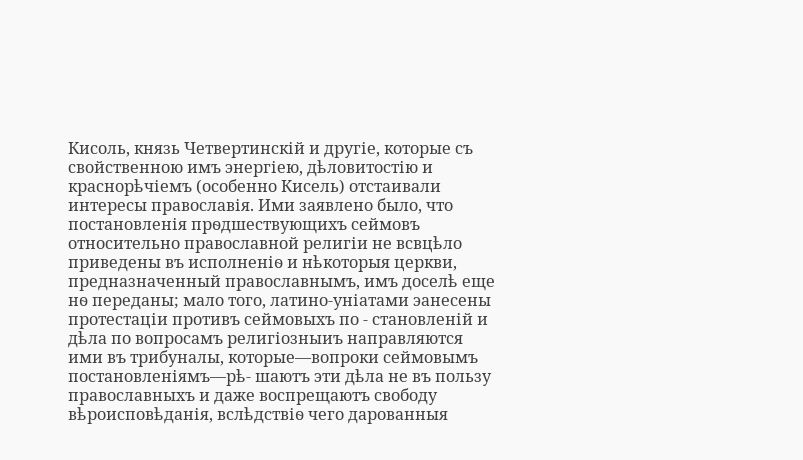Кисоль, князь Четвертинскій и другіе, которые съ свойственною имъ энергіею, дѣловитостію и краснорѣчіемъ (особенно Кисель) отстаивали интересы православія. Ими заявлено было, что постановленія прѳдшествующихъ сеймовъ относительно православной религіи не всвцѣло приведены въ исполненіѳ и нѣкоторыя церкви, предназначенный православнымъ, имъ доселѣ еще нѳ переданы; мало того, латино-уніатами эанесены протестаціи противъ сеймовыхъ по - становленій и дѣла по вопросамъ религіозныиъ направляются ими въ трибуналы, которые—вопроки сеймовымъ постановленіямъ—рѣ- шаютъ эти дѣла не въ пользу православныхъ и даже воспрещаютъ свободу вѣроисповѣданія, вслѣдствіѳ чего дарованныя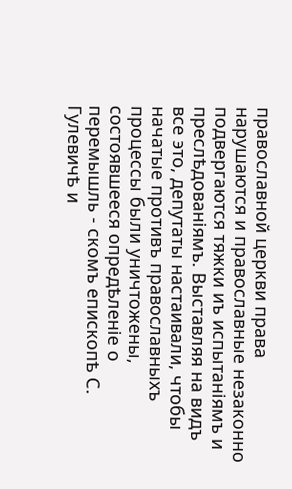православной церкви права нарушаются и православные незаконно подвергаются тяжки иъ испытаніямъ и преслѣдованіямъ. Выставляя на видъ все это, депутаты настаивали, чтобы начатые противъ православныхъ процессы были уничтожены, состоявшееся опредѣленіе о перемышль - скомъ епископѣ С. Гулевичѣ и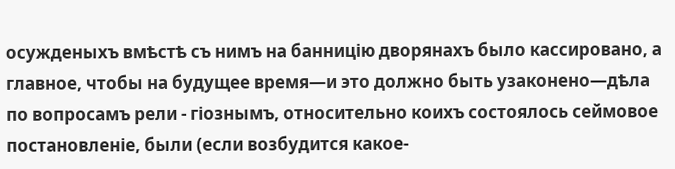осужденыхъ вмѣстѣ съ нимъ на банницію дворянахъ было кассировано, а главное, чтобы на будущее время—и это должно быть узаконено—дѣла по вопросамъ рели - гіознымъ, относительно коихъ состоялось сеймовое постановленіе, были (если возбудится какое-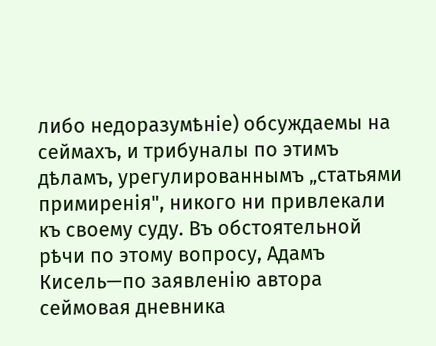либо недоразумѣніе) обсуждаемы на сеймахъ, и трибуналы по этимъ дѣламъ, урегулированнымъ „статьями примиренія", никого ни привлекали къ своему суду. Въ обстоятельной рѣчи по этому вопросу, Адамъ Кисель—по заявленію автора сеймовая дневника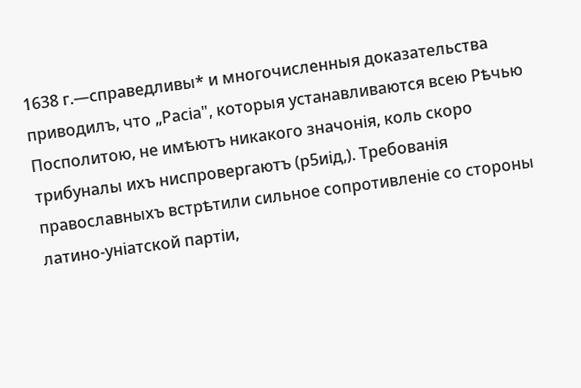1638 г.—справедливы* и многочисленныя доказательства приводилъ, что „Расіа", которыя устанавливаются всею Рѣчью Посполитою, не имѣютъ никакого значонія, коль скоро трибуналы ихъ ниспровергаютъ (р5иід,). Требованія православныхъ встрѣтили сильное сопротивленіе со стороны латино-уніатской партіи,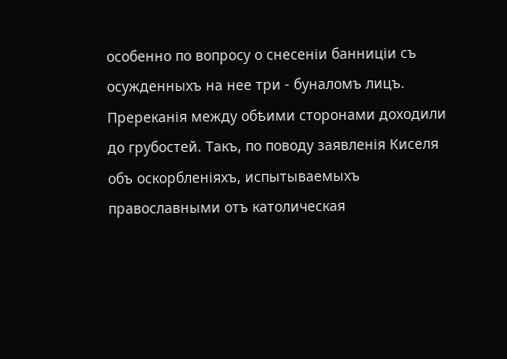особенно по вопросу о снесеніи банниціи съ осужденныхъ на нее три - буналомъ лицъ. Пререканія между обѣими сторонами доходили до грубостей. Такъ, по поводу заявленія Киселя объ оскорбленіяхъ, испытываемыхъ православными отъ католическая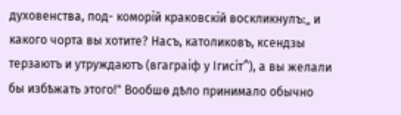духовенства, под- коморій краковскій воскликнулъ:„ и какого чорта вы хотите? Насъ, католиковъ, ксендзы терзаютъ и утруждаютъ (вгаграіф у Ігисіт^), а вы желали бы избѣжать этого!" Вообшѳ дѣло принимало обычно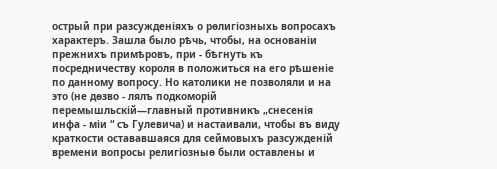острый при разсужденіяхъ о рѳлигіозныхь вопросахъ характеръ. Зашла было рѣчь, чтобы, на основаніи прежнихъ примѣровъ, при - бѣгнуть къ посредничеству короля в положиться на его рѣшеніе по данному вопросу. Но католики не позволяли и на это (не дѳзво - лялъ подкоморій перемышльскій—главный противникъ „снесенія инфа - міи “ съ Гулевича) и настаивали, чтобы въ виду краткости остававшаяся для сеймовыхъ разсужденій времени вопросы религіозныѳ были оставлены и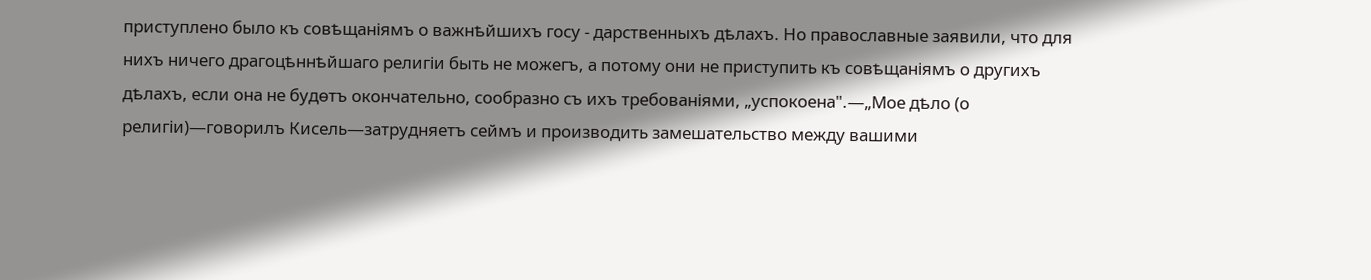приступлено было къ совѣщаніямъ о важнѣйшихъ госу - дарственныхъ дѣлахъ. Но православные заявили, что для нихъ ничего драгоцѣннѣйшаго религіи быть не можегъ, а потому они не приступить къ совѣщаніямъ о другихъ дѣлахъ, если она не будѳтъ окончательно, сообразно съ ихъ требованіями, „успокоена".—„Мое дѣло (о религіи)—говорилъ Кисель—затрудняетъ сеймъ и производить замешательство между вашими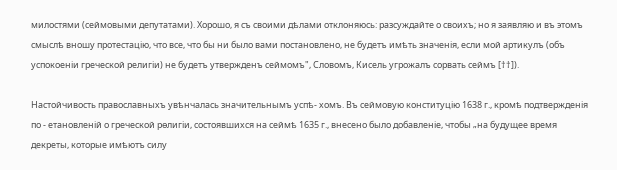милостями (сеймовыми депутатами). Хорошо, я съ своими дѣлами отклоняюсь: разсуждайте о своихъ; но я заявляю и въ этомъ смыслѣ вношу протестацію, что все, что бы ни было вами постановлено, не будетъ имѣть значенія, если мой артикулъ (объ успокоеніи греческой религіи) не будетъ утвержденъ сеймомъ", Словомъ, Кисель угрожалъ сорвать сеймъ [††]).

Настойчивость православныхъ увѣнчалась значительнымъ успѣ- хомъ. Въ сеймовую конституцію 1638 г., кромѣ подтвержденія по - етановленій о греческой рѳлигіи, состоявшихся на сеймѣ 1635 г., внесено было добавленіе, чтобы „на будущее время декреты, которые имѣютъ силу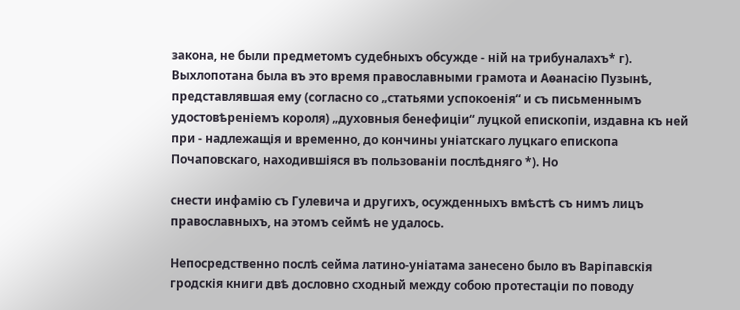закона, не были предметомъ судебныхъ обсужде - ній на трибуналахъ* г). Выхлопотана была въ это время православными грамота и Аѳанасію Пузынѣ, представлявшая ему (согласно со „статьями успокоенія“ и съ письменнымъ удостовѣреніемъ короля) „духовныя бенефиціи“ луцкой епископіи, издавна къ ней при - надлежащія и временно, до кончины уніатскаго луцкаго епископа Почаповскаго, находившіяся въ пользованіи послѣдняго *). Но

снести инфамію съ Гулевича и другихъ, осужденныхъ вмѣстѣ съ нимъ лицъ православныхъ, на этомъ сеймѣ не удалось.

Непосредственно послѣ сейма латино-уніатама занесено было въ Варіпавскія гродскія книги двѣ дословно сходный между собою протестаціи по поводу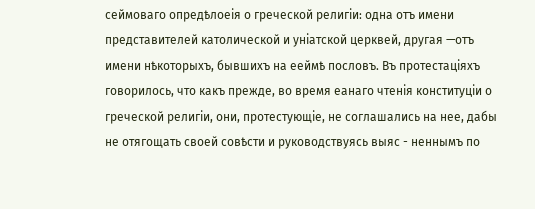сеймоваго опредѣлоеія о греческой религіи: одна отъ имени представителей католической и уніатской церквей, другая —отъ имени нѣкоторыхъ, бывшихъ на ееймѣ пословъ. Въ протестаціяхъ говорилось, что какъ прежде, во время еанаго чтенія конституціи о греческой религіи, они, протестующіе, не соглашались на нее, дабы не отягощать своей совѣсти и руководствуясь выяс - неннымъ по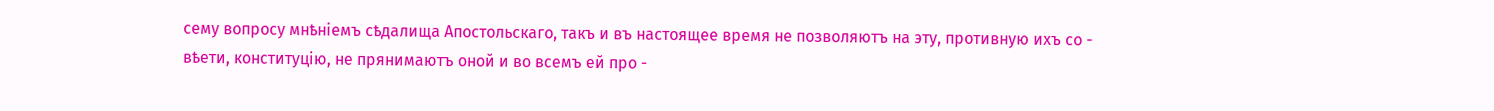сему вопросу мнѣніемъ сѣдалища Апостольскаго, такъ и въ настоящее время не позволяютъ на эту, противную ихъ со - вѣети, конституцію, не прянимаютъ оной и во всемъ ей про -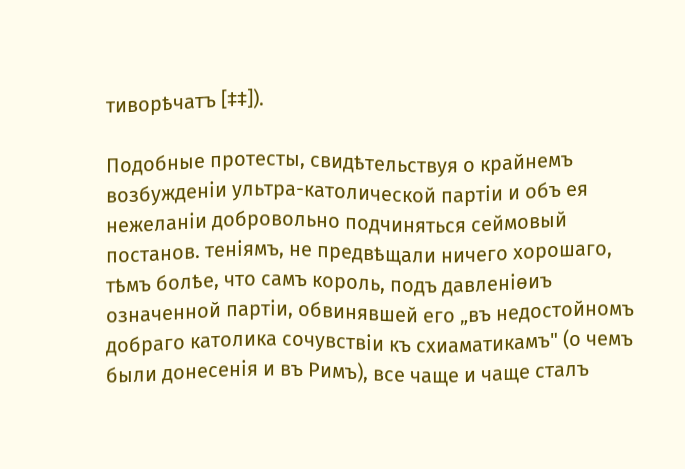тиворѣчатъ [‡‡]).

Подобные протесты, свидѣтельствуя о крайнемъ возбужденіи ультра-католической партіи и объ ея нежеланіи добровольно подчиняться сеймовый постанов. теніямъ, не предвѣщали ничего хорошаго, тѣмъ болѣе, что самъ король, подъ давленіѳиъ означенной партіи, обвинявшей его „въ недостойномъ добраго католика сочувствіи къ схиаматикамъ" (о чемъ были донесенія и въ Римъ), все чаще и чаще сталъ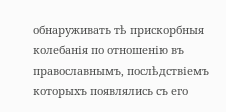обнаруживать тѣ прискорбныя колебанія по отношенію въ православнымъ, послѣдствіемъ которыхъ появлялись съ его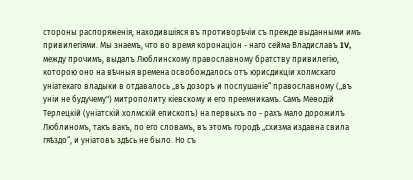стороны распоряженія, находившіяся въ противорѣчіи съ прежде выданными имъ привилегіями. Мы знаемъ, что во время коронаціон - наго сейма Владиславъ IV, между прочимъ, выдалъ Люблинскому православному братству привилегію, которою оно на вѣчныя времена освобождалось отъ юрисдикціи холмскаго уніатекаго владыки в отдавалось „въ дозоръ и послушаніе“ православному („въ уніи не будучему") митрополиту кіевскому и его преемникамъ. Самъ Меѳодій Терлецкій (уніатскій холмскій епископъ) на первыхъ по - рахъ мало дорожилъ Люблиномъ, такъ вакъ, по его словамъ, въ этомъ городѣ „схизма издавна свила гяѣздо“, и уніатовъ здѣсь не было. Но съ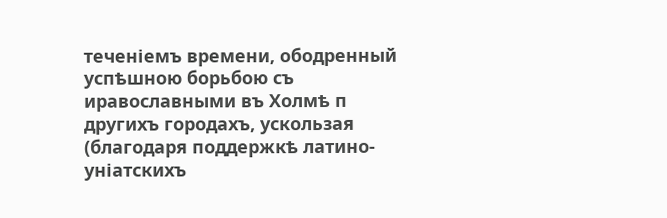теченіемъ времени, ободренный успѣшною борьбою съ иравославными въ Холмѣ п другихъ городахъ, ускользая (благодаря поддержкѣ латино-уніатскихъ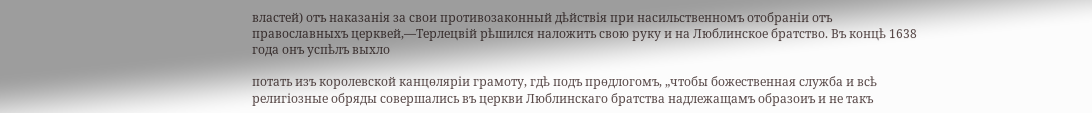властей) отъ наказанія за свои противозаконный дѣйствія при насильственномъ отобраніи отъ православныхъ церквей,—Терлецвій рѣшился наложить свою руку и на Люблинское братство. Въ концѣ 1638 года онъ успѣлъ выхло

потать изъ королевской канцѳляріи грамоту, гдѣ подъ прѳдлогомъ, „чтобы божественная служба и всѣ религіозные обряды совершались въ церкви Люблинскаго братства надлежащамъ образоиъ и не такъ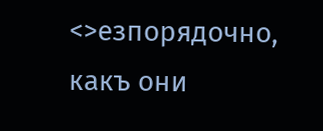<>езпорядочно, какъ они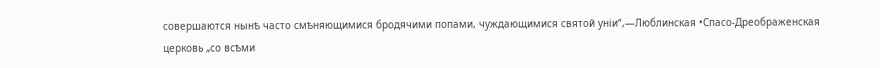совершаются нынѣ часто смѣняющимися бродячими попами, чуждающимися святой уніи“,—Люблинская •Спасо-Дреображенская церковь „со всѣми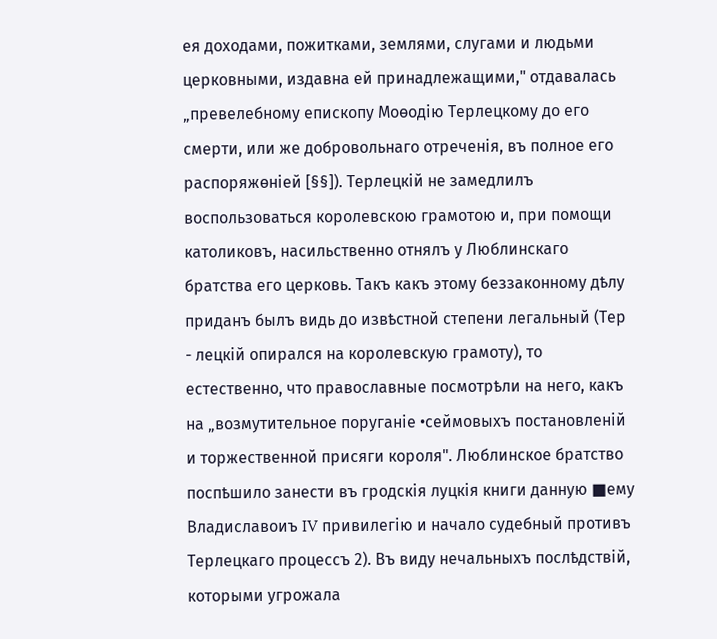ея доходами, пожитками, землями, слугами и людьми церковными, издавна ей принадлежащими," отдавалась „превелебному епископу Моѳодію Терлецкому до его смерти, или же добровольнаго отреченія, въ полное его распоряжѳніей [§§]). Терлецкій не замедлилъ воспользоваться королевскою грамотою и, при помощи католиковъ, насильственно отнялъ у Люблинскаго братства его церковь. Такъ какъ этому беззаконному дѣлу приданъ былъ видь до извѣстной степени легальный (Тер - лецкій опирался на королевскую грамоту), то естественно, что православные посмотрѣли на него, какъ на „возмутительное поруганіе •сеймовыхъ постановленій и торжественной присяги короля". Люблинское братство поспѣшило занести въ гродскія луцкія книги данную ■ему Владиславоиъ IV привилегію и начало судебный противъ Терлецкаго процессъ 2). Въ виду нечальныхъ послѣдствій, которыми угрожала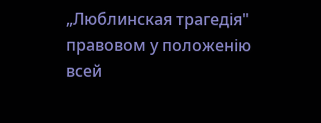„Люблинская трагедія" правовом у положенію всей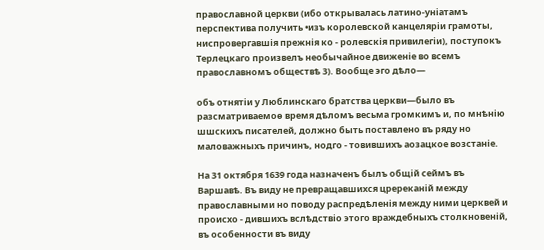православной церкви (ибо открывалась латино-уніатамъ перспектива получить •изъ королевской канцеляріи грамоты, ниспровергавшія прежнія ко - ролевскія привилегіи), поступокъ Терлецкаго произвелъ необычайное движеніе во всемъ православномъ обществѣ 3). Вообще эго дѣло—

объ отнятіи у Люблинскаго братства церкви—было въ разсматриваемоѳ время дѣломъ весьма громкимъ и, по мнѣнію шшскихъ писателей, должно быть поставлено въ ряду но маловажныхъ причинъ, нодго - товившихъ аозацкое возстаніе.

На 31 октября 1639 года назначенъ былъ общій сеймъ въ Варшавѣ. Въ виду не превращавшихся цререканій между православными но поводу распредѣленія между ними церквей и происхо - дившихъ вслѣдствіо этого враждебныхъ столкновеній, въ особенности въ виду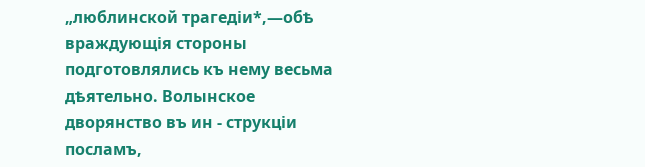„люблинской трагедіи*,—обѣ враждующія стороны подготовлялись къ нему весьма дѣятельно. Волынское дворянство въ ин - струкціи посламъ,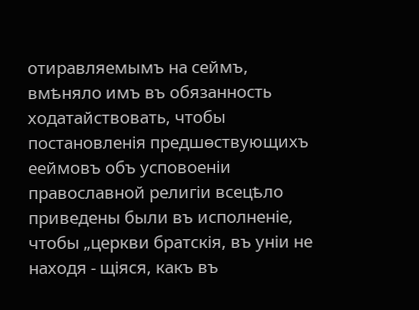отиравляемымъ на сеймъ, вмѣняло имъ въ обязанность ходатайствовать, чтобы постановленія предшѳствующихъ ееймовъ объ усповоеніи православной религіи всецѣло приведены были въ исполненіе, чтобы „церкви братскія, въ уніи не находя - щіяся, какъ въ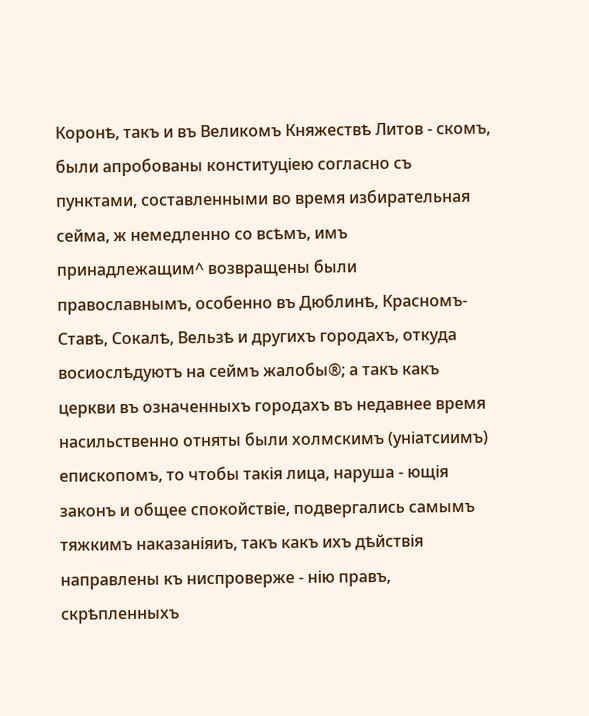Коронѣ, такъ и въ Великомъ Княжествѣ Литов - скомъ, были апробованы конституціею согласно съ пунктами, составленными во время избирательная сейма, ж немедленно со всѣмъ, имъ принадлежащим^ возвращены были православнымъ, особенно въ Дюблинѣ, Красномъ-Ставѣ, Сокалѣ, Вельзѣ и другихъ городахъ, откуда восиослѣдуютъ на сеймъ жалобы®; а такъ какъ церкви въ означенныхъ городахъ въ недавнее время насильственно отняты были холмскимъ (уніатсиимъ) епископомъ, то чтобы такія лица, наруша - ющія законъ и общее спокойствіе, подвергались самымъ тяжкимъ наказаніяиъ, такъ какъ ихъ дѣйствія направлены къ ниспроверже - нію правъ, скрѣпленныхъ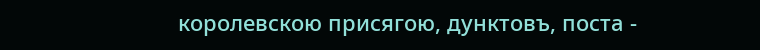королевскою присягою, дунктовъ, поста -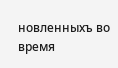новленныхъ во время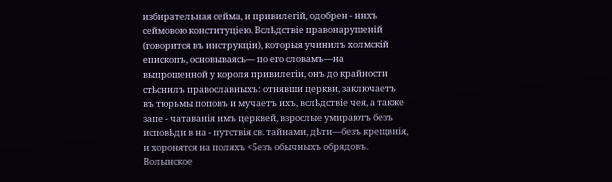избирательная сейма, и привилегій, одобрен - ннхъ сеймовою конституціею. Вслѣдствіе правонарушеній (говорится въ инструкціи), которыя учинилъ холмскій епископъ, основываясь— по его словамъ—на выпрошенной у короля привилегіи, онъ до крайности стѣснилъ православныхъ: отнявши церкви, заключаетъ въ тюрьмы поповъ и мучаетъ ихъ, вслѣдствіе чея, а также запе - чатаванія имъ церквей, взрослые умираютъ безъ исповѣди в на - путствія св. тайнами, дѣти—безъ крещвнія, и хоронятся на поляхъ <5езъ обычныхъ обрядовъ. Волынское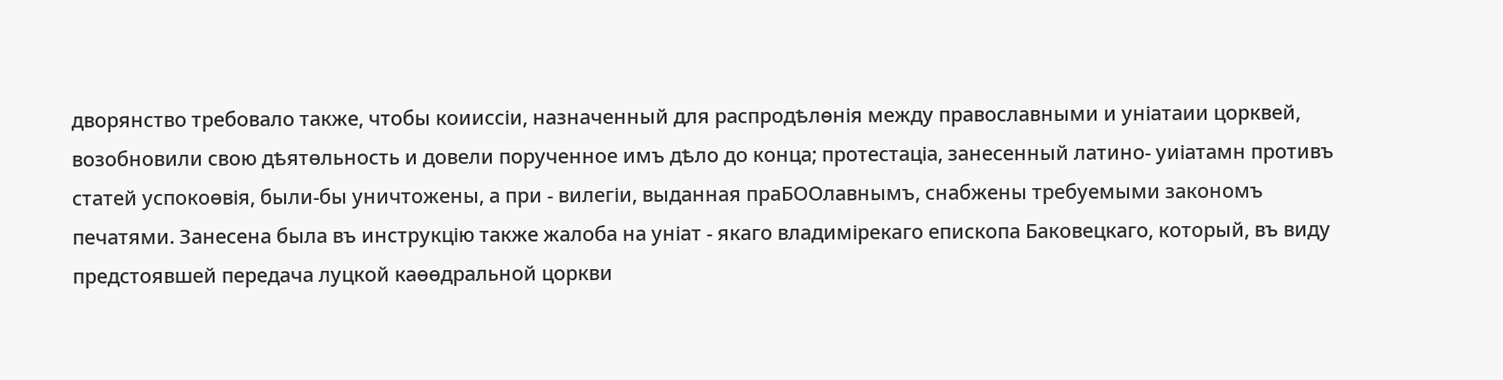дворянство требовало также, чтобы коииссіи, назначенный для распродѣлѳнія между православными и уніатаии цорквей, возобновили свою дѣятѳльность и довели порученное имъ дѣло до конца; протестаціа, занесенный латино- уиіатамн противъ статей успокоѳвія, были-бы уничтожены, а при - вилегіи, выданная праБООлавнымъ, снабжены требуемыми закономъ печатями. Занесена была въ инструкцію также жалоба на уніат - якаго владимірекаго епископа Баковецкаго, который, въ виду предстоявшей передача луцкой каѳѳдральной цоркви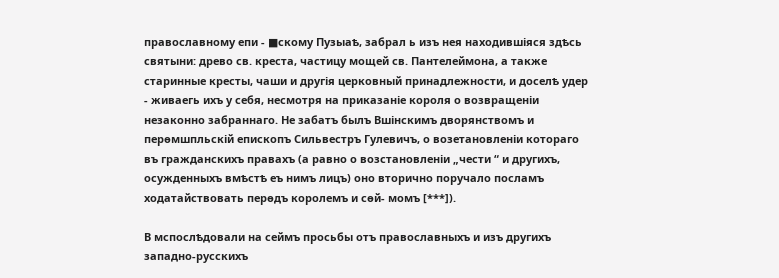православному епи - ■скому Пузыаѣ, забрал ь изъ нея находившіяся здѣсь святыни: древо св. креста, частицу мощей св. Пантелеймона, а также старинные кресты, чаши и другія церковный принадлежности, и доселѣ удер - живаегь ихъ у себя, несмотря на приказаніе короля о возвращеніи незаконно забраннаго. Не забатъ былъ Вшінскимъ дворянствомъ и перѳмшпльскій епископъ Сильвестръ Гулевичъ, о возетановленіи котораго въ гражданскихъ правахъ (а равно о возстановленіи „чести “ и другихъ, осужденныхъ вмѣстѣ еъ нимъ лицъ) оно вторично поручало посламъ ходатайствовать перѳдъ королемъ и сѳй- момъ [***]).

В мспослѣдовали на сеймъ просьбы отъ православныхъ и изъ другихъ западно-русскихъ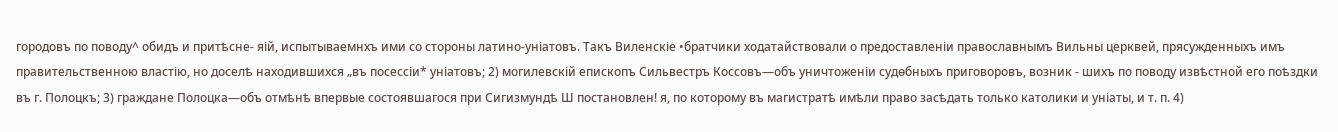городовъ по поводу^ обидъ и притѣсне- яій, испытываемнхъ ими со стороны латино-уніатовъ. Такъ Виленскіе •братчики ходатайствовали о предоставленіи православнымъ Вильны церквей, прясужденныхъ имъ правительственною властію, но доселѣ находившихся „въ посессіи* уніатовъ; 2) могилевскій епископъ Сильвестръ Коссовъ—объ уничтоженіи судѳбныхъ приговоровъ, возник - шихъ по поводу извѣстной его поѣздки въ г. Полоцкъ; 3) граждане Полоцка—объ отмѣнѣ впервые состоявшагося при Сигизмундѣ Ш постановлен! я, по которому въ магистратѣ имѣли право засѣдать только католики и уніаты, и т. п. 4)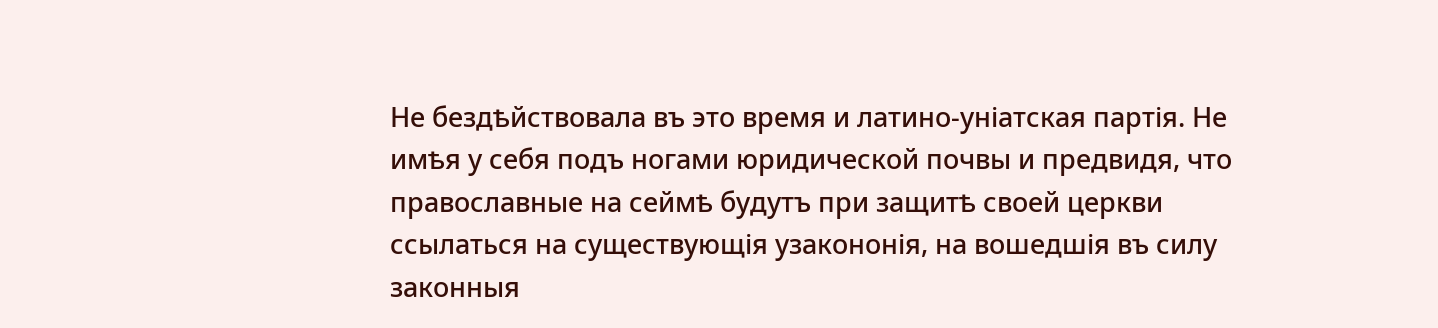Не бездѣйствовала въ это время и латино-уніатская партія. Не имѣя у себя подъ ногами юридической почвы и предвидя, что православные на сеймѣ будутъ при защитѣ своей церкви ссылаться на существующія узакононія, на вошедшія въ силу законныя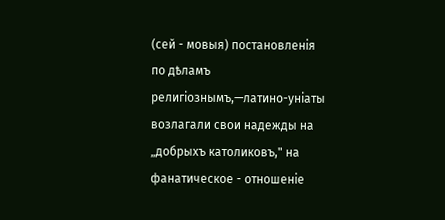(сей - мовыя) постановленія по дѣламъ религіознымъ,—латино-уніаты возлагали свои надежды на „добрыхъ католиковъ," на фанатическое - отношеніе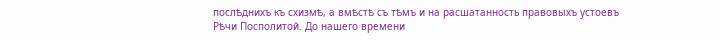послѣднихъ къ схизмѣ, а вмѣстѣ съ тѣмъ и на расшатанность правовыхъ устоевъ Рѣчи Посполитой. До нашего времени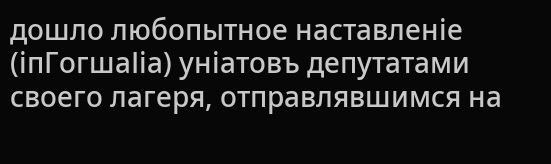дошло любопытное наставленіе (іпГогшаІіа) уніатовъ депутатами своего лагеря, отправлявшимся на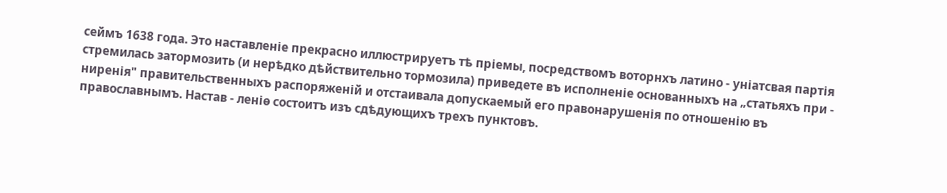сеймъ 1638 года. Это наставленіе прекрасно иллюстрируетъ тѣ пріемы, посредствомъ воторнхъ латино - уніатсвая партія стремилась затормозить (и нерѣдко дѣйствительно тормозила) приведете въ исполненіе основанныхъ на „статьяхъ при - ниренія" правительственныхъ распоряженій и отстаивала допускаемый его правонарушенія по отношенію въ православнымъ. Настав - леніѳ состоитъ изъ сдѣдующихъ трехъ пунктовъ.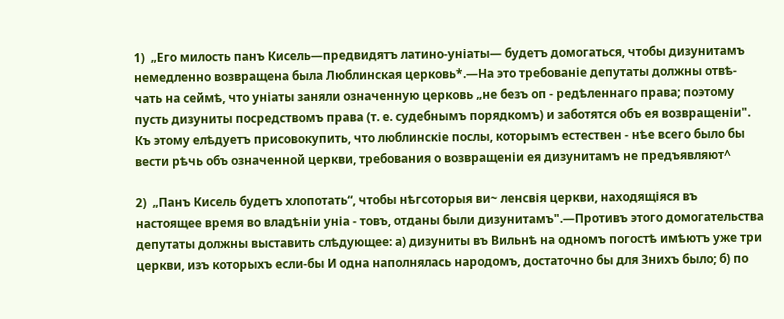1)  „Его милость панъ Кисель—предвидятъ латино-уніаты— будетъ домогаться, чтобы дизунитамъ немедленно возвращена была Люблинская церковь*.—На это требованіе депутаты должны отвѣ- чать на сеймѣ, что уніаты заняли означенную церковь „не безъ оп - редѣленнаго права; поэтому пусть дизуниты посредствомъ права (т. е. судебнымъ порядкомъ) и заботятся объ ея возвращеніи". Къ этому елѣдуетъ присовокупить, что люблинскіе послы, которымъ естествен - нѣе всего было бы вести рѣчь объ означенной церкви, требования о возвращеніи ея дизунитамъ не предъявляют^

2)  „Панъ Кисель будетъ хлопотать“, чтобы нѣгсоторыя ви~ ленсвія церкви, находящіяся въ настоящее время во владѣніи уніа - товъ, отданы были дизунитамъ".—Противъ этого домогательства депутаты должны выставить слѣдующее: а) дизуниты въ Вильнѣ на одномъ погостѣ имѣютъ уже три церкви, изъ которыхъ если-бы И одна наполнялась народомъ, достаточно бы для Знихъ было; б) по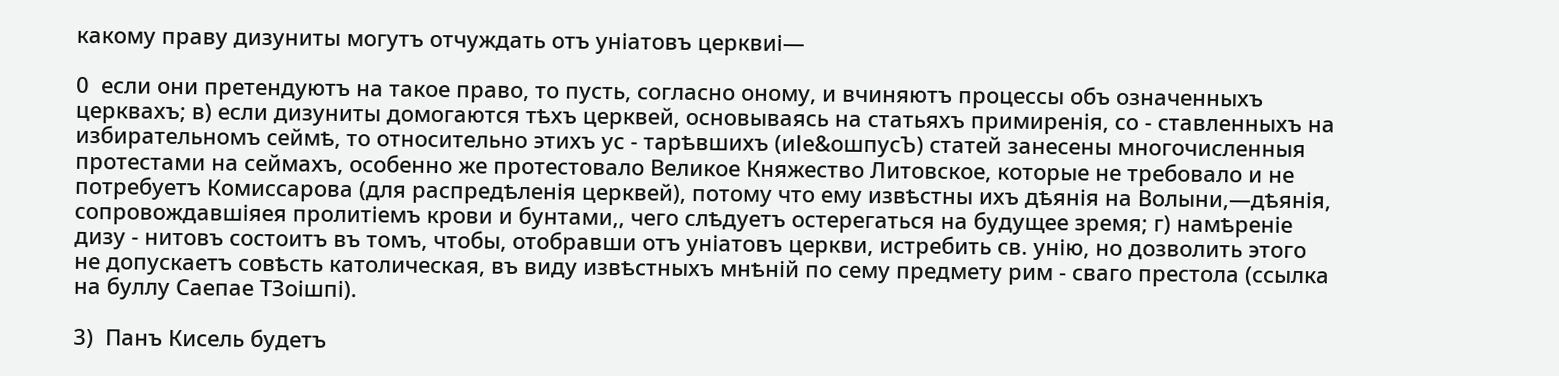какому праву дизуниты могутъ отчуждать отъ уніатовъ церквиі—

0  если они претендуютъ на такое право, то пусть, согласно оному, и вчиняютъ процессы объ означенныхъ церквахъ; в) если дизуниты домогаются тѣхъ церквей, основываясь на статьяхъ примиренія, со - ставленныхъ на избирательномъ сеймѣ, то относительно этихъ ус - тарѣвшихъ (иІе&ошпусЪ) статей занесены многочисленныя протестами на сеймахъ, особенно же протестовало Великое Княжество Литовское, которые не требовало и не потребуетъ Комиссарова (для распредѣленія церквей), потому что ему извѣстны ихъ дѣянія на Волыни,—дѣянія, сопровождавшіяея пролитіемъ крови и бунтами,, чего слѣдуетъ остерегаться на будущее зремя; г) намѣреніе дизу - нитовъ состоитъ въ томъ, чтобы, отобравши отъ уніатовъ церкви, истребить св. унію, но дозволить этого не допускаетъ совѣсть католическая, въ виду извѣстныхъ мнѣній по сему предмету рим - сваго престола (ссылка на буллу Саепае ТЗоішпі).

3)  Панъ Кисель будетъ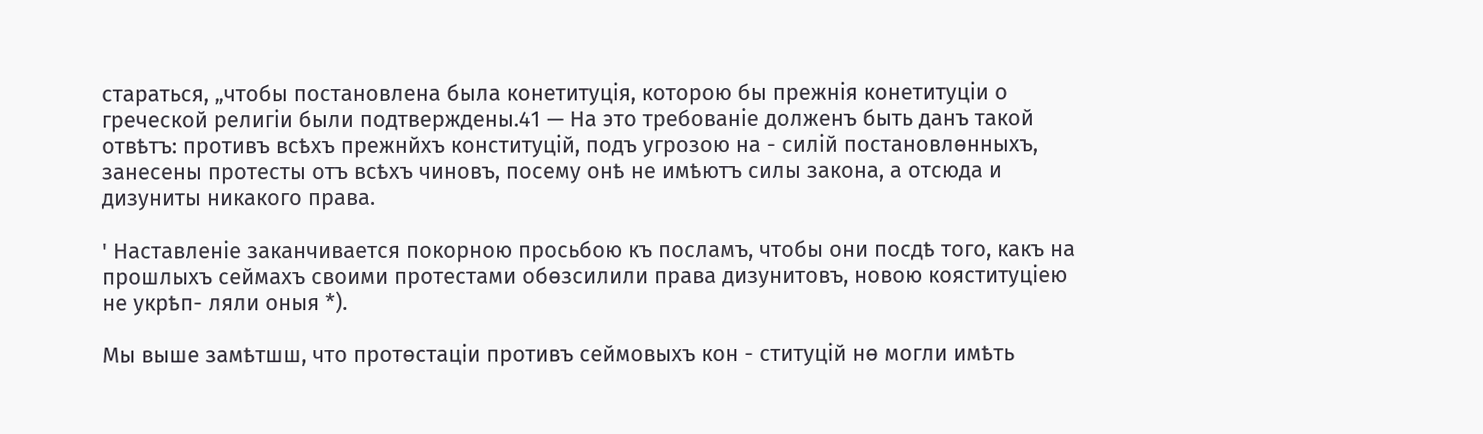стараться, „чтобы постановлена была конетитуція, которою бы прежнія конетитуціи о греческой религіи были подтверждены.41 — На это требованіе долженъ быть данъ такой отвѣтъ: противъ всѣхъ прежнйхъ конституцій, подъ угрозою на - силій постановлѳнныхъ, занесены протесты отъ всѣхъ чиновъ, посему онѣ не имѣютъ силы закона, а отсюда и дизуниты никакого права.

' Наставленіе заканчивается покорною просьбою къ посламъ, чтобы они посдѣ того, какъ на прошлыхъ сеймахъ своими протестами обѳзсилили права дизунитовъ, новою кояституціею не укрѣп- ляли оныя *).

Мы выше замѣтшш, что протѳстаціи противъ сеймовыхъ кон - ституцій нѳ могли имѣть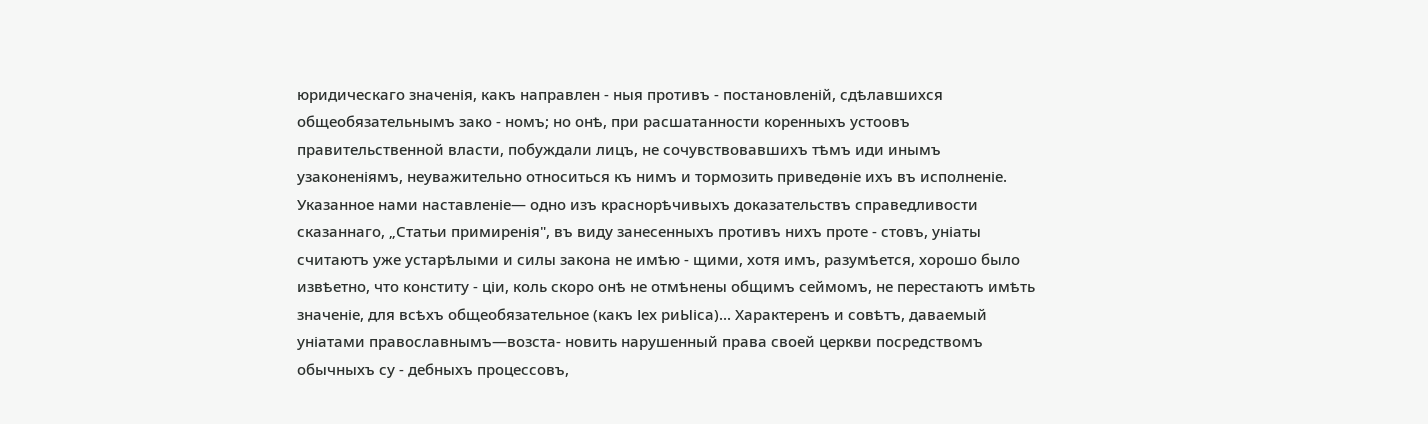юридическаго значенія, какъ направлен - ныя противъ - постановленій, сдѣлавшихся общеобязательнымъ зако - номъ; но онѣ, при расшатанности коренныхъ устоовъ правительственной власти, побуждали лицъ, не сочувствовавшихъ тѣмъ иди инымъ узаконеніямъ, неуважительно относиться къ нимъ и тормозить приведѳніе ихъ въ исполненіе. Указанное нами наставленіе— одно изъ краснорѣчивыхъ доказательствъ справедливости сказаннаго, „Статьи примиренія", въ виду занесенныхъ противъ нихъ проте - стовъ, уніаты считаютъ уже устарѣлыми и силы закона не имѣю - щими, хотя имъ, разумѣется, хорошо было извѣетно, что конститу - ціи, коль скоро онѣ не отмѣнены общимъ сеймомъ, не перестаютъ имѣть значеніе, для всѣхъ общеобязательное (какъ Іех риЫіса)... Характеренъ и совѣтъ, даваемый уніатами православнымъ—возста- новить нарушенный права своей церкви посредствомъ обычныхъ су - дебныхъ процессовъ,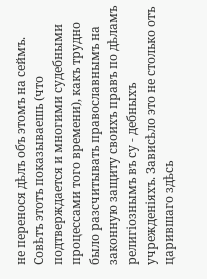не перенося дѣлъ объ этомъ на сеймъ. Совѣтъ этотъ показываешь (что подтверждается и многими судебными процессами того времени), какъ трудно было разсчитывать православнымъ на законную защиту своихъ правъ по дѣламъ религіознымъ въ су - дебныхъ учрежденіяхъ. Зависѣло это не столько отъ царившаго здѣсь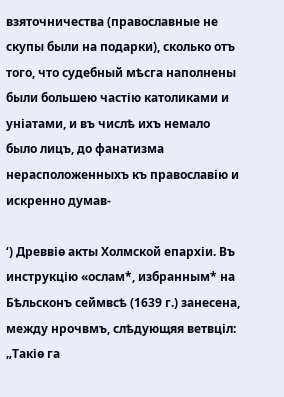взяточничества (православные не скупы были на подарки), сколько отъ того, что судебный мѣсга наполнены были большею частію католиками и уніатами, и въ числѣ ихъ немало было лицъ, до фанатизма нерасположенныхъ къ православію и искренно думав-

‘) Древвіѳ акты Холмской епархіи. Въ инструкцію «ослам*, избранным* на Бѣльсконъ сеймвсѣ (1639 г.) занесена, между нрочвмъ, слѣдующяя ветвціл: „Такіѳ га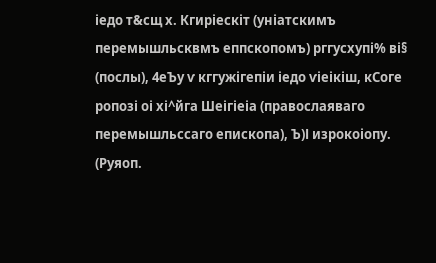іедо т&сщ х. Кгиріескіт (уніатскимъ перемышльсквмъ еппскопомъ) рггусхупі% ві§ (послы), 4еЪу ѵ кггужігепіи іедо ѵіеікіш, кСоге ропозі оі хі^йга Шеігіеіа (правослаяваго перемышльссаго епископа), Ъ)І изрокоіопу. (Руяоп.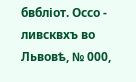бвбліот. Оссо - ливсквхъ во Львовѣ, № 000,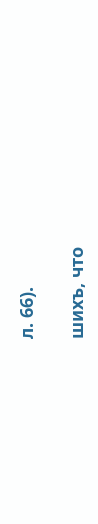л. 66).

шихъ, что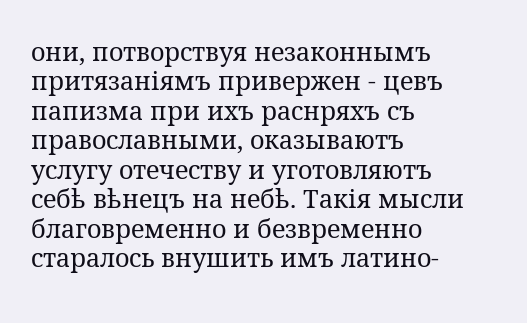они, потворствуя незаконнымъ притязаніямъ привержен - цевъ папизма при ихъ раснряхъ съ православными, оказываютъ услугу отечеству и уготовляютъ себѣ вѣнецъ на небѣ. Такія мысли благовременно и безвременно старалось внушить имъ латино-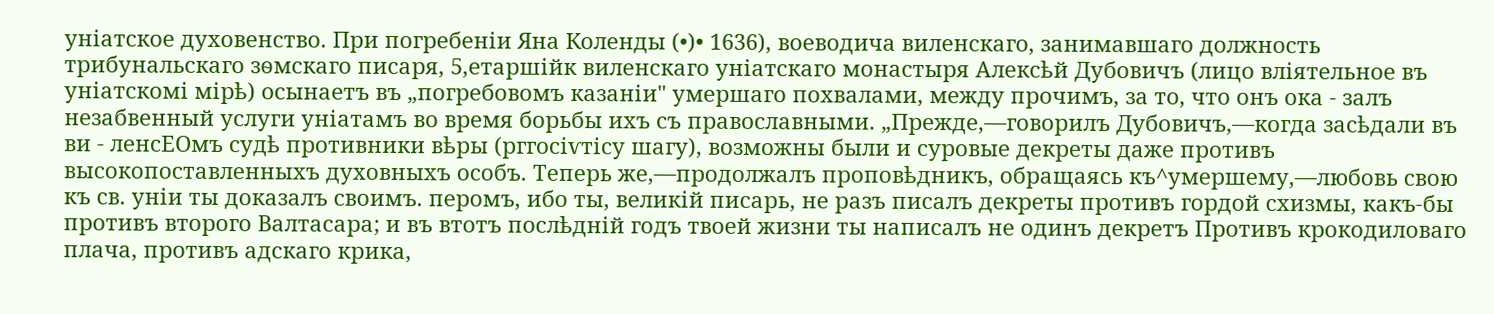уніатское духовенство. При погребеніи Яна Коленды (•)• 1636), воеводича виленскаго, занимавшаго должность трибунальскаго зѳмскаго писаря, 5,етаршійк виленскаго уніатскаго монастыря Алексѣй Дубовичъ (лицо вліятельное въ уніатскомі мірѣ) осынаетъ въ „погребовомъ казаніи" умершаго похвалами, между прочимъ, за то, что онъ ока - залъ незабвенный услуги уніатамъ во время борьбы ихъ съ православными. „Прежде,—говорилъ Дубовичъ,—когда засѣдали въ ви - ленсЕОмъ судѣ противники вѣры (рггосіѵтісу шагу), возможны были и суровые декреты даже противъ высокопоставленныхъ духовныхъ особъ. Теперь же,—продолжалъ проповѣдникъ, обращаясь къ^умершему,—любовь свою къ св. уніи ты доказалъ своимъ. перомъ, ибо ты, великій писарь, не разъ писалъ декреты противъ гордой схизмы, какъ-бы противъ второго Валтасара; и въ втотъ послѣдній годъ твоей жизни ты написалъ не одинъ декретъ Противъ крокодиловаго плача, противъ адскаго крика,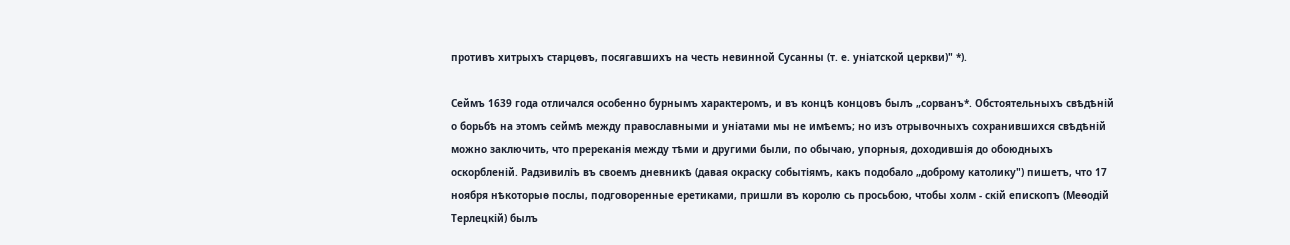противъ хитрыхъ старцѳвъ, посягавшихъ на честь невинной Сусанны (т. е. уніатской церкви)" *).

Сеймъ 1639 года отличался особенно бурнымъ характеромъ, и въ концѣ концовъ былъ „сорванъ*. Обстоятельныхъ свѣдѣній о борьбѣ на этомъ сеймѣ между православными и уніатами мы не имѣемъ; но изъ отрывочныхъ сохранившихся свѣдѣній можно заключить, что пререканія между тѣми и другими были, по обычаю, упорныя, доходившія до обоюдныхъ оскорбленій. Радзивиліъ въ своемъ дневникѣ (давая окраску событіямъ, какъ подобало „доброму католику") пишетъ, что 17 ноября нѣкоторыѳ послы, подговоренные еретиками, пришли въ королю сь просьбою, чтобы холм - скій епископъ (Меѳодій Терлецкій) былъ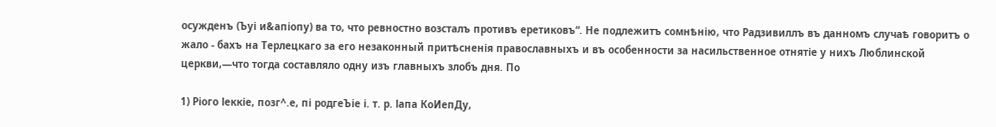осужденъ (Ъуі и&апіопу) ва то, что ревностно возсталъ противъ еретиковъ“. Не подлежитъ сомнѣнію, что Радзивиллъ въ данномъ случаѣ говоритъ о жало - бахъ на Терлецкаго за его незаконный притѣсненія православныхъ и въ особенности за насильственное отнятіе у нихъ Люблинской церкви,—что тогда составляло одну изъ главныхъ злобъ дня. По

1) Ріого Іеккіе, позг^.е, пі родгеЪіе і. т. р. Іапа КоИепДу,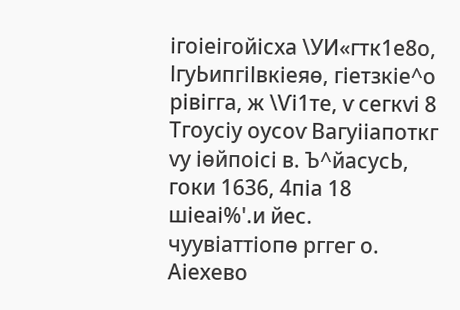ігоіеігойісха \УИ«гтк1е8о, ІгуЬипгіІвкіеяѳ, гіетзкіе^о рівігга, ж \Ѵі1те, ѵ сегкѵі 8 Тгоусіу оусоѵ Вагуііапоткг ѵу іѳйпоісі в. Ъ^йасусЬ, гоки 1636, 4піа 18 шіеаі%'.и йес. чуувіаттіопѳ рггег о. Аіехево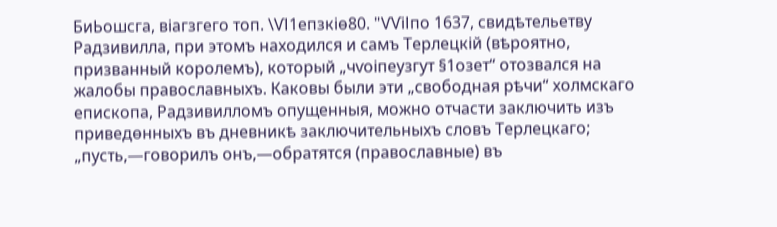БиЬошсга, віагзгего топ. \ѴІ1епзкіѳ80. "ѴѴіІпо 1637, свидѣтельетву Радзивилла, при этомъ находился и самъ Терлецкій (вѣроятно, призванный королемъ), который „чѵоіпеузгут §1озет“ отозвался на жалобы православныхъ. Каковы были эти „свободная рѣчи“ холмскаго епископа, Радзивилломъ опущенныя, можно отчасти заключить изъ приведѳнныхъ въ дневникѣ заключительныхъ словъ Терлецкаго; „пусть,—говорилъ онъ,—обратятся (православные) въ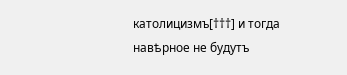католицизмъ[†††] и тогда навѣрное не будутъ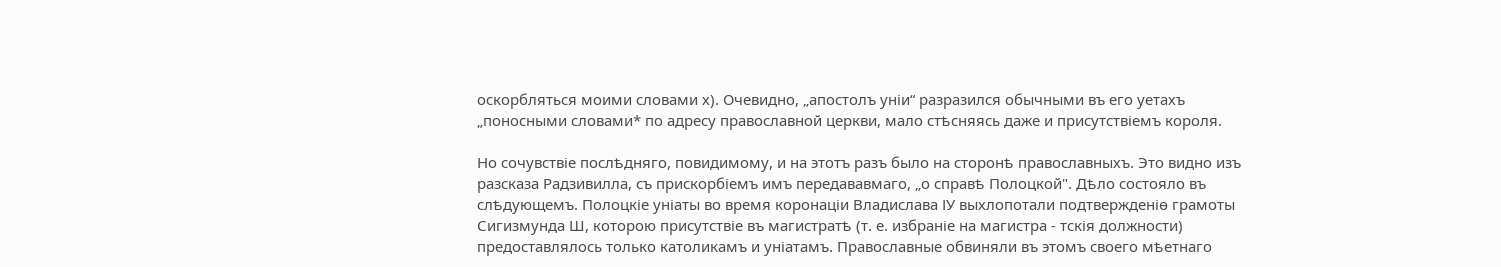оскорбляться моими словами х). Очевидно, „апостолъ уніи“ разразился обычными въ его уетахъ „поносными словами* по адресу православной церкви, мало стѣсняясь даже и присутствіемъ короля.

Но сочувствіе послѣдняго, повидимому, и на этотъ разъ было на сторонѣ православныхъ. Это видно изъ разсказа Радзивилла, съ прискорбіемъ имъ передававмаго, „о справѣ Полоцкой". Дѣло состояло въ слѣдующемъ. Полоцкіе уніаты во время коронаціи Владислава ІУ выхлопотали подтвержденіѳ грамоты Сигизмунда Ш, которою присутствіе въ магистратѣ (т. е. избраніе на магистра - тскія должности) предоставлялось только католикамъ и уніатамъ. Православные обвиняли въ этомъ своего мѣетнаго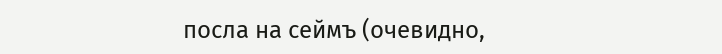посла на сеймъ (очевидно,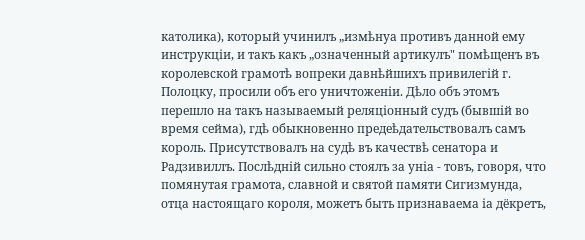католика), который учинилъ „измѣнуа противъ данной ему инструкціи, и такъ какъ „означенный артикулъ" помѣщенъ въ королевской грамотѣ вопреки давнѣйшихъ привилегій г. Полоцку, просили объ его уничтоженіи. Дѣло объ этомъ перешло на такъ называемый реляціонный судъ (бывшій во время сейма), гдѣ обыкновенно предеѣдательствовалъ самъ король. Присутствовалъ на судѣ въ качествѣ сенатора и Радзивиллъ. Послѣдній сильно стоялъ за уніа - товъ, говоря, что помянутая грамота, славной и святой памяти Сигизмунда, отца настоящаго короля, можетъ быть признаваема іа дёкретъ,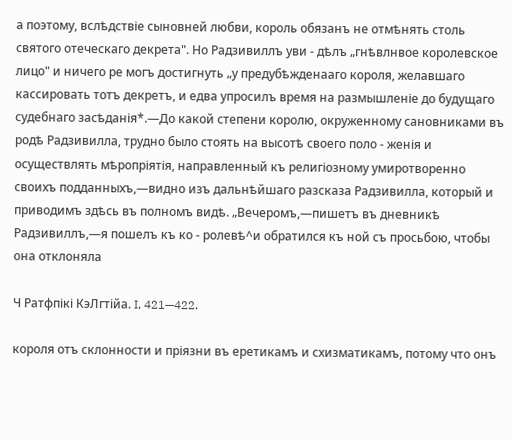а поэтому, вслѣдствіе сыновней любви, король обязанъ не отмѣнять столь святого отеческаго декрета". Но Радзивиллъ уви - дѣлъ „гнѣвлнвое королевское лицо" и ничего ре могъ достигнуть „у предубѣжденааго короля, желавшаго кассировать тотъ декретъ, и едва упросилъ время на размышленіе до будущаго судебнаго засѣданія*.—До какой степени королю, окруженному сановниками въ родѣ Радзивилла, трудно было стоять на высотѣ своего поло - женія и осуществлять мѣропріятія, направленный къ религіозному умиротворенно своихъ подданныхъ,—видно изъ дальнѣйшаго разсказа Радзивилла, который и приводимъ здѣсь въ полномъ видѣ. „Вечеромъ,—пишетъ въ дневникѣ Радзивиллъ,—я пошелъ къ ко - ролевѣ^и обратился къ ной съ просьбою, чтобы она отклоняла

Ч Ратфпікі КэЛгтійа. I, 421—422.

короля отъ склонности и пріязни въ еретикамъ и схизматикамъ, потому что онъ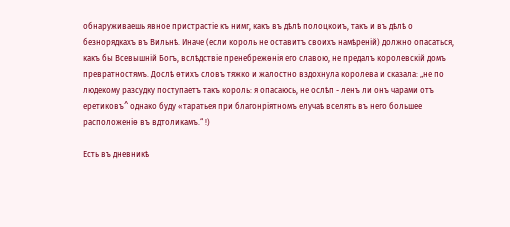обнаруживаешь явное пристрастіе къ нимг, какъ въ дѣлѣ полоцкоиъ, такъ и въ дѣлѣ о безнорядкахъ въ Вильнѣ. Иначе (если король не оставитъ своихъ намѣреній) должно опасаться, какъ бы Всевышній Богъ, вслѣдствіе пренебрежѳнія его славою, не предалъ королевскій домъ превратностямъ. Дослѣ ѳтихъ словъ тяжко и жалостно вздохнула королева и сказала: „не по людекому разсудку поступаетъ такъ король: я опасаюсь, не ослѣп - ленъ ли онъ чарами отъ еретиковъ^ однако буду «таратьея при благонріятномъ елучаѣ вселять въ него большее расположеніѳ въ вдтоликамъ.“ !)

Есть въ дневникѣ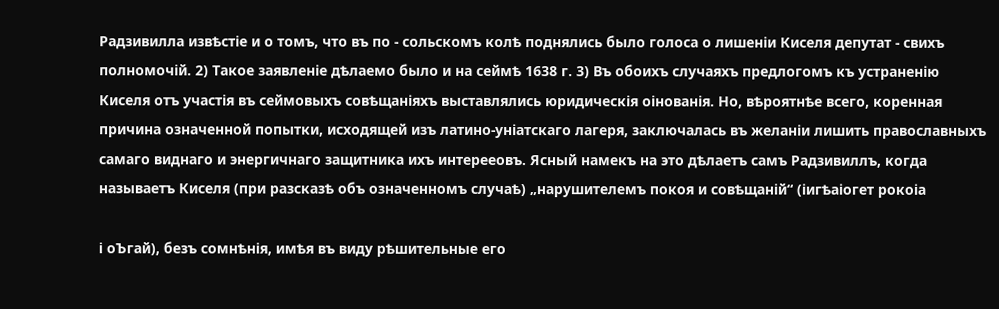Радзивилла извѣстіе и о томъ, что въ по - сольскомъ колѣ поднялись было голоса о лишеніи Киселя депутат - свихъ полномочій. 2) Такое заявленіе дѣлаемо было и на сеймѣ 1638 г. 3) Въ обоихъ случаяхъ предлогомъ къ устраненію Киселя отъ участія въ сеймовыхъ совѣщаніяхъ выставлялись юридическія оінованія. Но, вѣроятнѣе всего, коренная причина означенной попытки, исходящей изъ латино-уніатскаго лагеря, заключалась въ желаніи лишить православныхъ самаго виднаго и энергичнаго защитника ихъ интерееовъ. Ясный намекъ на это дѣлаетъ самъ Радзивиллъ, когда называетъ Киселя (при разсказѣ объ означенномъ случаѣ) „нарушителемъ покоя и совѣщаній“ (іигѣаіогет рокоіа

і оЪгай), безъ сомнѣнія, имѣя въ виду рѣшительные его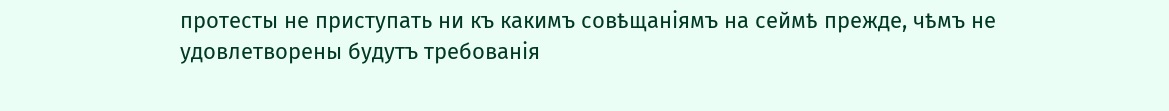протесты не приступать ни къ какимъ совѣщаніямъ на сеймѣ прежде, чѣмъ не удовлетворены будутъ требованія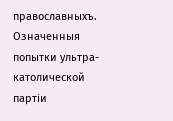православныхъ. Означенныя попытки ультра-католической партіи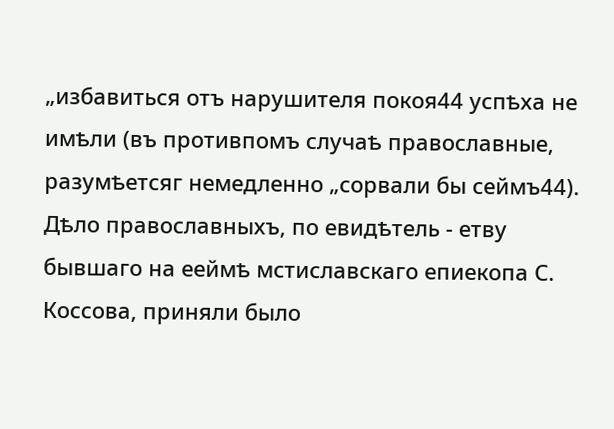„избавиться отъ нарушителя покоя44 успѣха не имѣли (въ противпомъ случаѣ православные, разумѣетсяг немедленно „сорвали бы сеймъ44). Дѣло православныхъ, по евидѣтель - етву бывшаго на ееймѣ мстиславскаго епиекопа С. Коссова, приняли было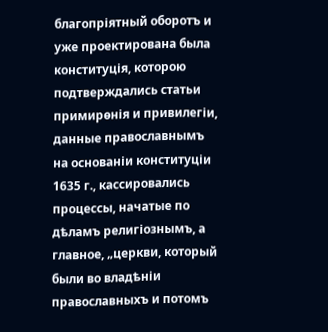благопріятный оборотъ и уже проектирована была конституція, которою подтверждались статьи примирѳнія и привилегіи, данные православнымъ на основаніи конституціи 1635 г., кассировались процессы, начатые по дѣламъ религіознымъ, а главное, „церкви, который были во владѣніи православныхъ и потомъ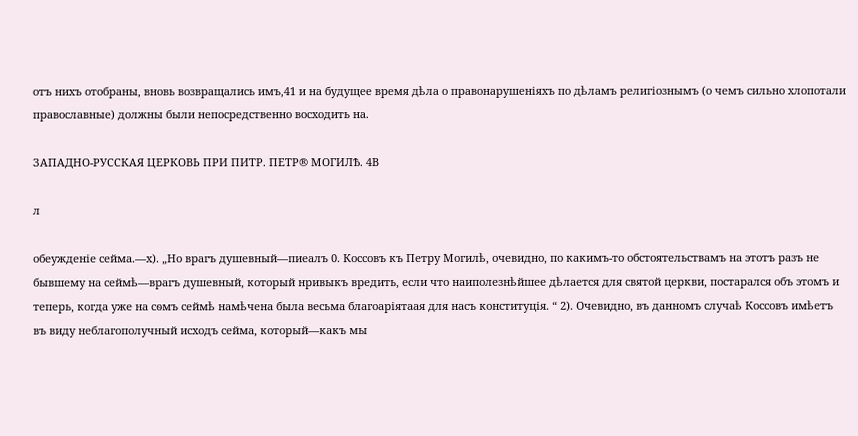отъ нихъ отобраны, вновь возвращались имъ,41 и на будущее время дѣла о правонарушеніяхъ по дѣламъ религіознымъ (о чемъ сильно хлопотали православные) должны были непосредственно восходить на.

ЗАПАДНО-РУССКАЯ ЦЕРКОВЬ ПРИ ПИТР. ПЕТР® МОГИЛѢ. 4В

л

обеужденіе сейма.—х). „Но врагъ душевный—пиеалъ 0. Коссовъ къ Петру Могилѣ, очевидно, по какимъ-то обстоятельствамъ на этотъ разъ не бывшему на сеймѣ—врагъ душевный, который нривыкъ вредить, если что наиполезнѣйшее дѣлается для святой церкви, постарался объ этомъ и теперь, когда уже на сѳмъ сеймѣ намѣчена была весьма благоаріятаая для насъ конституція. “ 2). Очевидно, въ данномъ случаѣ Коссовъ имѣетъ въ виду неблагополучный исходъ сейма, который—какъ мы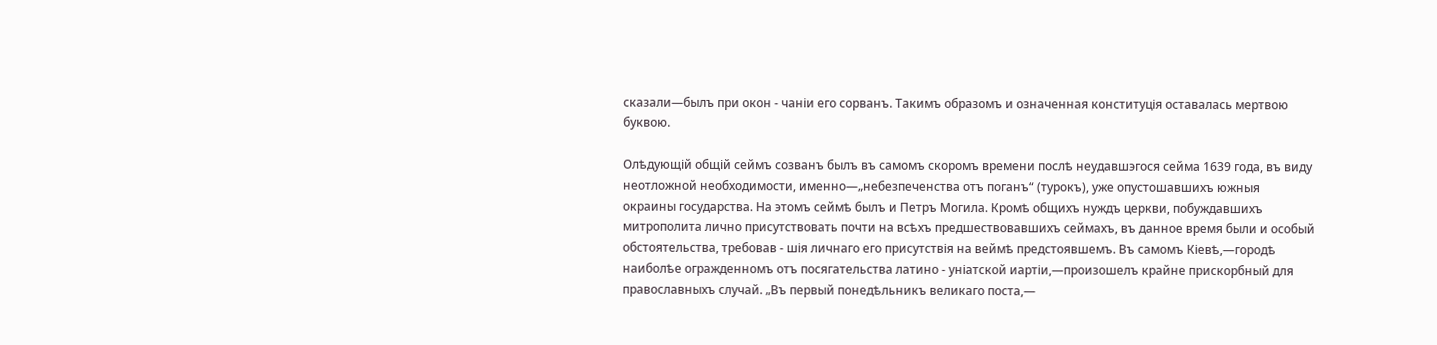сказали—былъ при окон - чаніи его сорванъ. Такимъ образомъ и означенная конституція оставалась мертвою буквою.

Олѣдующій общій сеймъ созванъ былъ въ самомъ скоромъ времени послѣ неудавшэгося сейма 1639 года, въ виду неотложной необходимости, именно—„небезпеченства отъ поганъ“ (турокъ), уже опустошавшихъ южныя окраины государства. На этомъ сеймѣ былъ и Петръ Могила. Кромѣ общихъ нуждъ церкви, побуждавшихъ митрополита лично присутствовать почти на всѣхъ предшествовавшихъ сеймахъ, въ данное время были и особый обстоятельства, требовав - шія личнаго его присутствія на веймѣ предстоявшемъ. Въ самомъ Кіевѣ,—городѣ наиболѣе огражденномъ отъ посягательства латино - уніатской иартіи,—произошелъ крайне прискорбный для православныхъ случай. „Въ первый понедѣльникъ великаго поста,—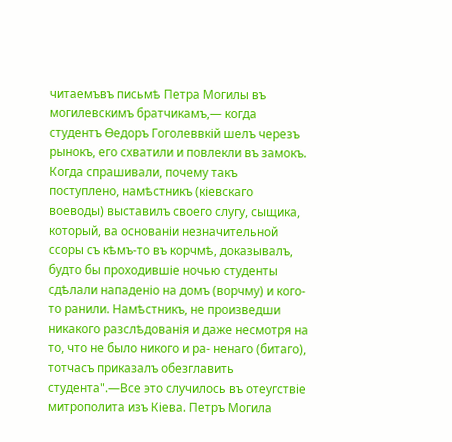читаемъвъ письмѣ Петра Могилы въ могилевскимъ братчикамъ,— когда студентъ Ѳедоръ Гоголеввкій шелъ черезъ рынокъ, его схватили и повлекли въ замокъ. Когда спрашивали, почему такъ поступлено, намѣстникъ (кіевскаго воеводы) выставилъ своего слугу, сыщика, который, ва основаніи незначительной ссоры съ кѣмъ-то въ корчмѣ, доказывалъ, будто бы проходившіе ночью студенты сдѣлали нападеніо на домъ (ворчму) и кого-то ранили. Намѣстникъ, не произведши никакого разслѣдованія и даже несмотря на то, что не было никого и ра- ненаго (битаго), тотчасъ приказалъ обезглавить студента".—Все это случилось въ отеугствіе митрополита изъ Кіева. Петръ Могила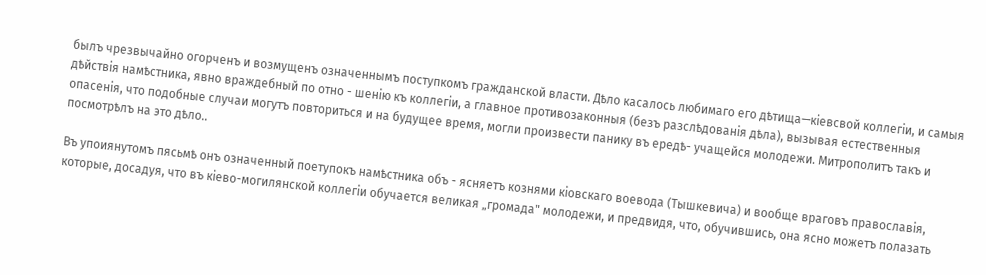былъ чрезвычайно огорченъ и возмущенъ означеннымъ поступкомъ гражданской власти. Дѣло касалось любимаго его дѣтища—кіевсвой коллегіи, и самыя дѣйствія намѣстника, явно враждебный по отно - шенію къ коллегіи, а главное противозаконныя (безъ разслѣдованія дѣла), вызывая естественныя опасенія, что подобные случаи могутъ повториться и на будущее время, могли произвести панику въ ередѣ- учащейся молодежи. Митрополитъ такъ и посмотрѣлъ на это дѣло..

Въ упоиянутомъ пясьмѣ онъ означенный поетупокъ намѣстника объ - ясняетъ кознями кіовскаго воевода (Тышкевича) и вообще враговъ православія, которые, досадуя, что въ кіево-могилянской коллегіи обучается великая „громада" молодежи, и предвидя, что, обучившись, она ясно можетъ полазать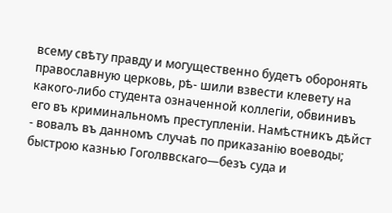всему свѣту правду и могущественно будетъ оборонять православную церковь, рѣ- шили взвести клевету на какого-либо студента означенной коллегіи, обвинивъ его въ криминальномъ преступленіи. Намѣстникъ дѣйст - вовалъ въ данномъ случаѣ по приказанію воеводы; быстрою казнью Гоголввскаго—безъ суда и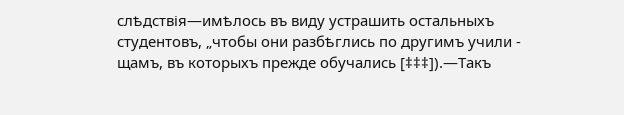слѣдствія—имѣлось въ виду устрашить остальныхъ студентовъ, „чтобы они разбѣглись по другимъ учили - щамъ, въ которыхъ прежде обучались [‡‡‡]).—Такъ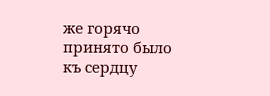же горячо принято было къ сердцу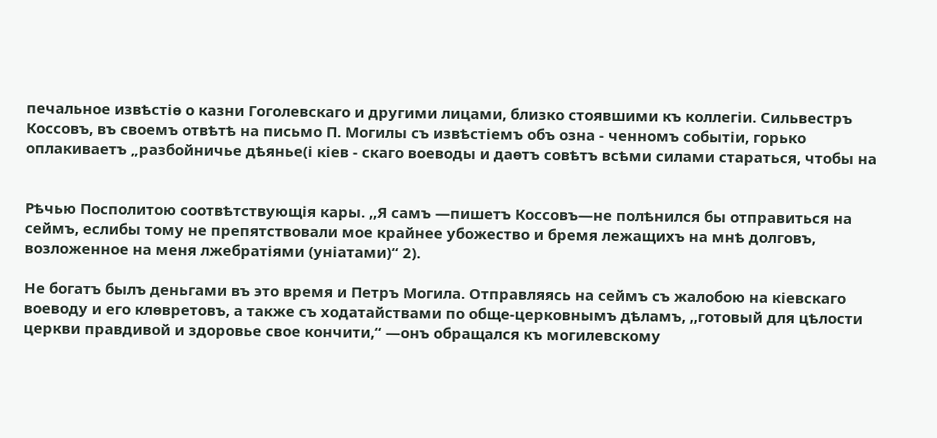печальное извѣстіѳ о казни Гоголевскаго и другими лицами, близко стоявшими къ коллегіи. Сильвестръ Коссовъ, въ своемъ отвѣтѣ на письмо П. Могилы съ извѣстіемъ объ озна - ченномъ событіи, горько оплакиваетъ „разбойничье дѣянье(і кіев - скаго воеводы и даѳтъ совѣтъ всѣми силами стараться, чтобы на


Рѣчью Посполитою соотвѣтствующія кары. ,,Я самъ —пишетъ Коссовъ—не полѣнился бы отправиться на сеймъ, еслибы тому не препятствовали мое крайнее убожество и бремя лежащихъ на мнѣ долговъ, возложенное на меня лжебратіями (уніатами)“ 2).

Не богатъ былъ деньгами въ это время и Петръ Могила. Отправляясь на сеймъ съ жалобою на кіевскаго воеводу и его клѳвретовъ, а также съ ходатайствами по обще-церковнымъ дѣламъ, ,,готовый для цѣлости церкви правдивой и здоровье свое кончити,“ —онъ обращался къ могилевскому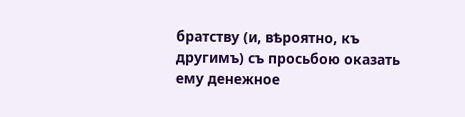братству (и, вѣроятно, къ другимъ) съ просьбою оказать ему денежное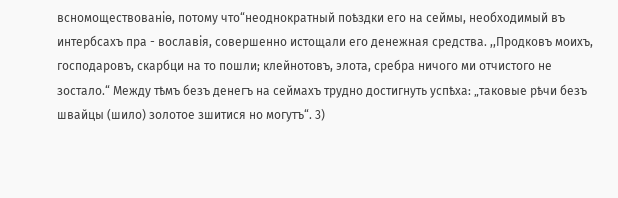всномоществованіѳ, потому что“неоднократный поѣздки его на сеймы, необходимый въ интербсахъ пра - вославія, совершенно истощали его денежная средства. ,,Продковъ моихъ, господаровъ, скарбци на то пошли; клейнотовъ, элота, сребра ничого ми отчистого не зостало.“ Между тѣмъ безъ денегъ на сеймахъ трудно достигнуть успѣха: „таковые рѣчи безъ швайцы (шило) золотое зшитися но могутъ“. 3)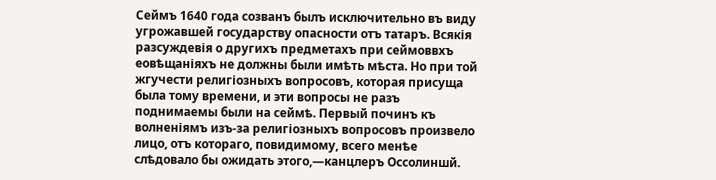Сеймъ 1640 года созванъ былъ исключительно въ виду угрожавшей государству опасности отъ татаръ. Всякія разсуждевія о другихъ предметахъ при сеймоввхъ еовѣщаніяхъ не должны были имѣть мѣста. Но при той жгучести религіозныхъ вопросовъ, которая присуща была тому времени, и эти вопросы не разъ поднимаемы были на сеймѣ. Первый починъ къ волненіямъ изъ-за религіозныхъ вопросовъ произвело лицо, отъ котораго, повидимому, всего менѣе слѣдовало бы ожидать этого,—канцлеръ Оссолиншй.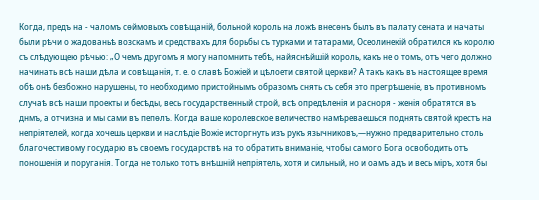Когда, предъ на - чаломъ сѳймовыхъ совѣщаній, больной король на ложѣ внесѳнъ былъ въ палату сената и начаты были рѣчи о жадованьѣ возскамъ и средствахъ для борьбы съ турками и татарами, Осеолинекій обратился къ королю съ слѣдующею рѣчью: „О чемъ другомъ я могу напомнить тебѣ, найяснѣйшій король, какъ не о томъ, отъ чего должно начинать всѣ наши дѣла и совѣщанія, т. е. о славѣ Божіей и цѣлоети святой церкви? А такъ какъ въ настоящее время обѣ онѣ безбожно нарушены, то необходимо пристойнымъ образомъ снять съ себя это прегрѣшеніе, въ противномъ случаѣ всѣ наши проекты и бесѣды, весь государственный строй, всѣ опредѣленія и расноря - женія обратятся въ днмъ, а отчизна и мы сами въ пепѳлъ. Когда ваше королевское величество намѣреваешься поднять святой крестъ на непріятелей, когда хочешь церкви и наслѣдіе Вожіе исторгнуть изъ рукъ язычниковъ,—нужно предварительно столь благочестивому государю въ своемъ государствѣ на то обратить вниманіе, чтобы самого Бога освободить отъ поношенія и поруганія. Тогда не только тотъ внѣшній непріятель, хотя и сильный, но и оамъ адъ и весь міръ, хотя бы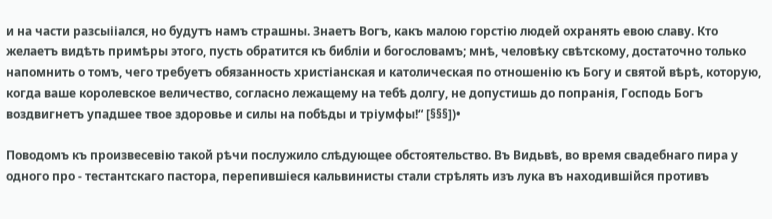и на части разсыііался, но будутъ намъ страшны. Знаетъ Вогъ, какъ малою горстію людей охранять евою славу. Кто желаетъ видѣть примѣры этого, пусть обратится къ библіи и богословамъ; мнѣ, человѣку свѣтскому, достаточно только напомнить о томъ, чего требуетъ обязанность христіанская и католическая по отношенію къ Богу и святой вѣрѣ, которую, когда ваше королевское величество, согласно лежащему на тебѣ долгу, не допустишь до попранія, Господь Богъ воздвигнетъ упадшее твое здоровье и силы на побѣды и тріумфы!“ [§§§])•

Поводомъ къ произвесевію такой рѣчи послужило слѣдующее обстоятельство. Въ Видьвѣ, во время свадебнаго пира у одного про - тестантскаго пастора, перепившіеся кальвинисты стали стрѣлять изъ лука въ находившійся противъ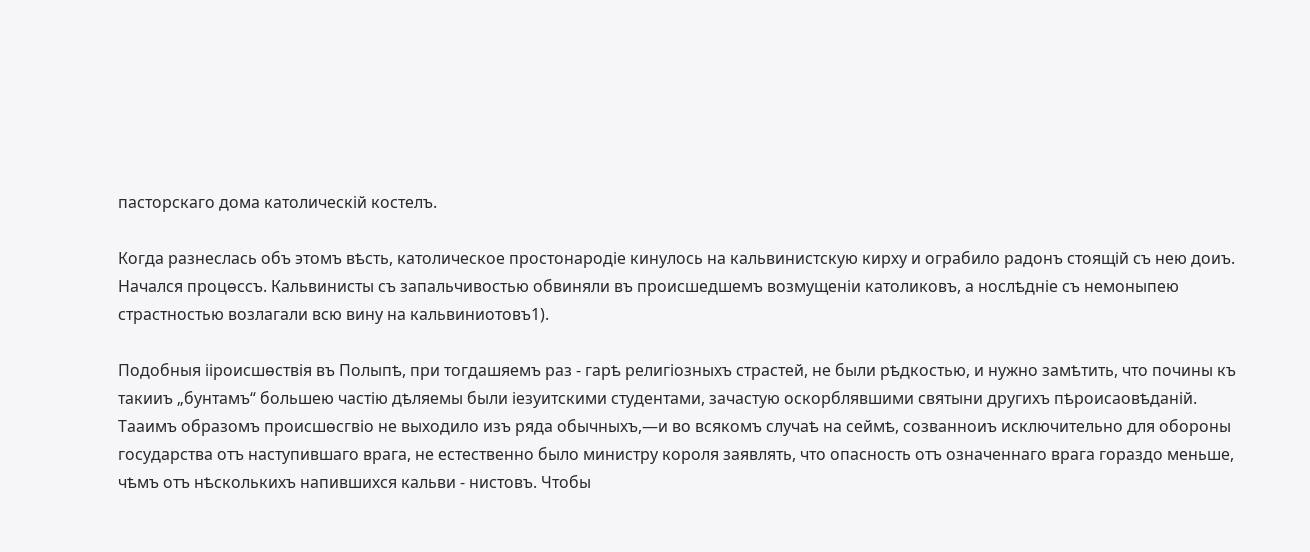пасторскаго дома католическій костелъ.

Когда разнеслась объ этомъ вѣсть, католическое простонародіе кинулось на кальвинистскую кирху и ограбило радонъ стоящій съ нею доиъ. Начался процѳссъ. Кальвинисты съ запальчивостью обвиняли въ происшедшемъ возмущеніи католиковъ, а нослѣдніе съ немоныпею страстностью возлагали всю вину на кальвиниотовъ1).

Подобныя ііроисшѳствія въ Полыпѣ, при тогдашяемъ раз - гарѣ религіозныхъ страстей, не были рѣдкостью, и нужно замѣтить, что почины къ такииъ „бунтамъ“ большею частію дѣляемы были іезуитскими студентами, зачастую оскорблявшими святыни другихъ пѣроисаовѣданій. Тааимъ образомъ происшѳсгвіо не выходило изъ ряда обычныхъ,—и во всякомъ случаѣ на сеймѣ, созванноиъ исключительно для обороны государства отъ наступившаго врага, не естественно было министру короля заявлять, что опасность отъ означеннаго врага гораздо меньше, чѣмъ отъ нѣсколькихъ напившихся кальви - нистовъ. Чтобы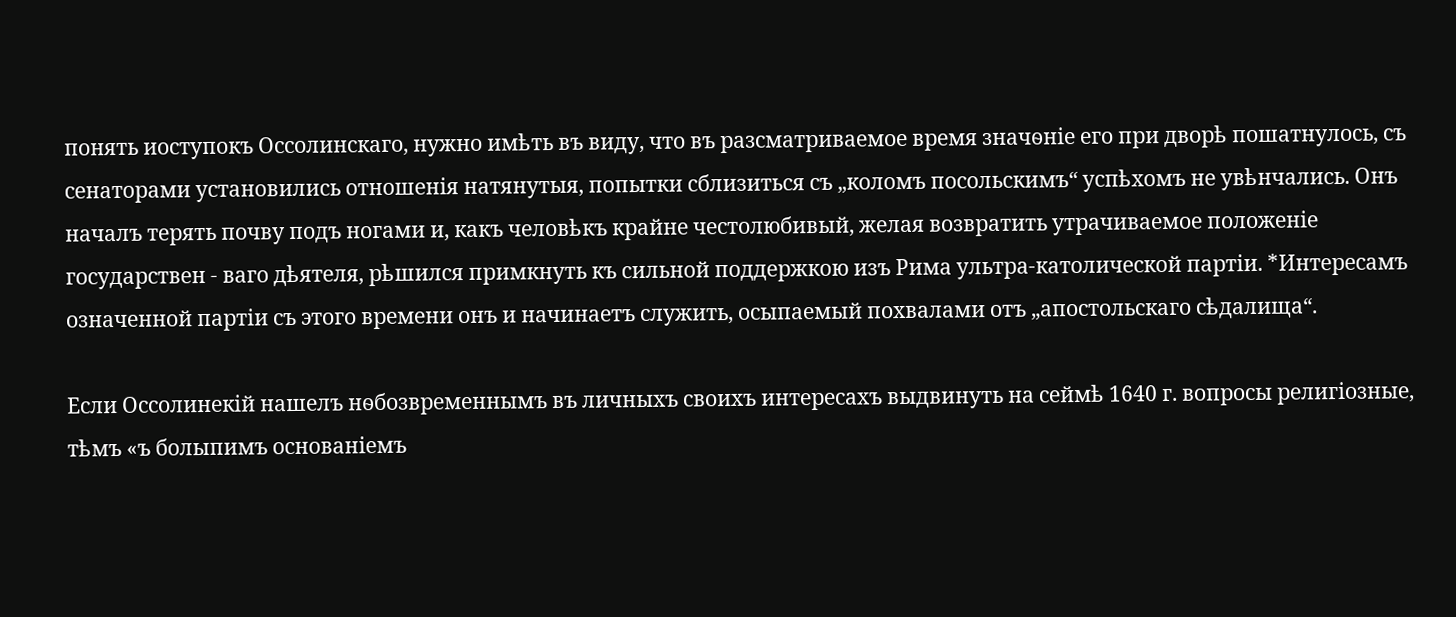понять иоступокъ Оссолинскаго, нужно имѣть въ виду, что въ разсматриваемое время значѳніе его при дворѣ пошатнулось, съ сенаторами установились отношенія натянутыя, попытки сблизиться съ „коломъ посольскимъ“ успѣхомъ не увѣнчались. Онъ началъ терять почву подъ ногами и, какъ человѣкъ крайне честолюбивый, желая возвратить утрачиваемое положеніе государствен - ваго дѣятеля, рѣшился примкнуть къ сильной поддержкою изъ Рима ультра-католической партіи. *Интересамъ означенной партіи съ этого времени онъ и начинаетъ служить, осыпаемый похвалами отъ „апостольскаго сѣдалища“.

Если Оссолинекій нашелъ нѳбозвременнымъ въ личныхъ своихъ интересахъ выдвинуть на сеймѣ 1640 г. вопросы религіозные, тѣмъ «ъ болыпимъ основаніемъ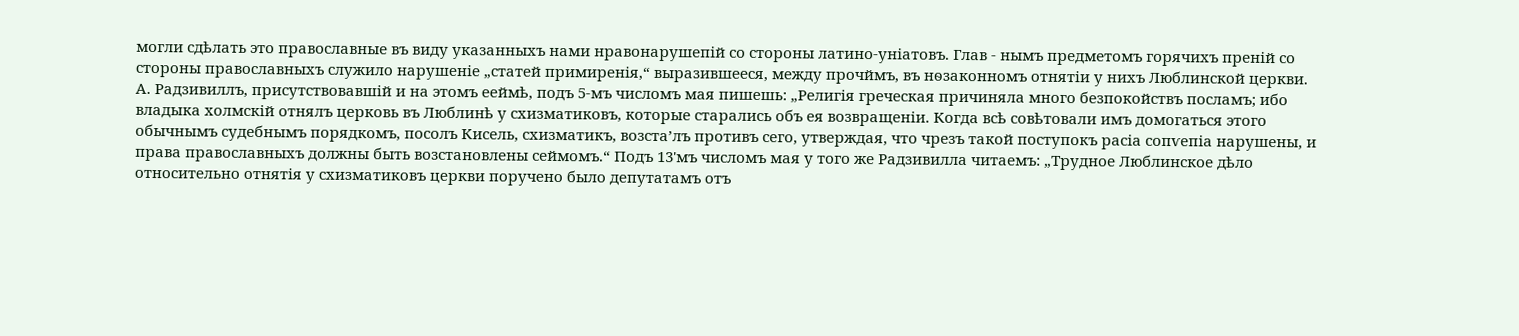могли сдѣлать это православные въ виду указанныхъ нами нравонарушепій со стороны латино-уніатовъ. Глав - нымъ предметомъ горячихъ преній со стороны православныхъ служило нарушеніе „статей примиренія,“ выразившееся, между прочймъ, въ нѳзаконномъ отнятіи у нихъ Люблинской церкви. А. Радзивиллъ, присутствовавшій и на этомъ ееймѣ, подъ 5-мъ числомъ мая пишешь: „Религія греческая причиняла много безпокойствъ посламъ; ибо владыка холмскій отнялъ церковь въ Люблинѣ у схизматиковъ, которые старались объ ея возвращеніи. Когда всѣ совѣтовали имъ домогаться этого обычнымъ судебнымъ порядкомъ, посолъ Кисель, схизматикъ, возста’лъ противъ сего, утверждая, что чрезъ такой поступокъ расіа сопѵепіа нарушены, и права православныхъ должны быть возстановлены сеймомъ.“ Подъ 13'мъ числомъ мая у того же Радзивилла читаемъ: „Трудное Люблинское дѣло относительно отнятія у схизматиковъ церкви поручено было депутатамъ отъ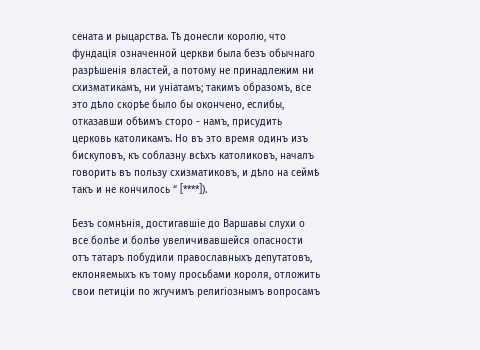сената и рыцарства. Тѣ донесли королю, что фундація означенной церкви была безъ обычнаго разрѣшенія властей, а потому не принадлежим ни схизматикамъ, ни уніатамъ; такимъ образомъ, все это дѣло скорѣе было бы окончено, еслибы, отказавши обѣимъ сторо - намъ, присудить церковь католикамъ. Но въ это время одинъ изъ бискуповъ, къ соблазну всѣхъ католиковъ, началъ говорить въ пользу схизматиковъ, и дѣло на сеймѣ такъ и не кончилось “ [****]).

Безъ сомнѣнія, достигавшіе до Варшавы слухи о все болѣе и болѣѳ увеличивавшейся опасности отъ татаръ побудили православныхъ депутатовъ, еклоняемыхъ къ тому просьбами короля, отложить свои петиціи по жгучимъ религіознымъ вопросамъ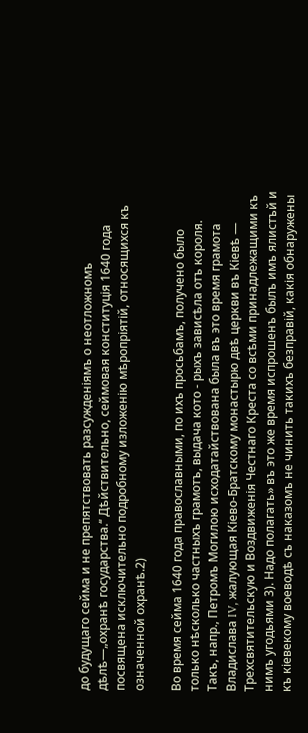до будущаго сейма и не препятствовать разсужденіямъ о неотложномъ дѣлѣ—„охранѣ государства.‘‘ Дѣйствительно, сеймовая конституція 1640 года посвящена исключительно подробному изложенію мѣропріятій, относящихся къ означенной охранѣ.2)

Во время сейма 1640 года православными, по ихъ просьбамъ, получено было только нѣсколько частныхъ грамотъ, выдача кото - рыхъ зависѣла отъ короля. Такъ, напр., Петромъ Могилою исходатайствована была въ это время грамота Владислава IV, жалующая Кіево-Братскому монастырю двѣ церкви въ Кіевѣ — Трехсвятительскую и Воздвиженія Честнаго Креста со всѣми принадлежащими къ нимъ угодьями 3). Надо полагать» въ это же время испрошенъ былъ имъ ялистъй и къ кіевекому воеводѣ съ наказомъ не чинить такихъ безправій, какія обнаружены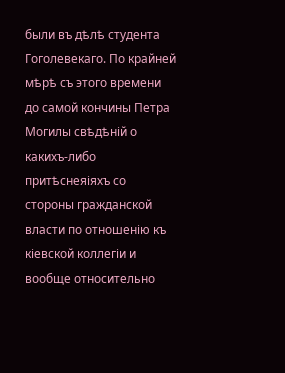были въ дѣлѣ студента Гоголевекаго. По крайней мѣрѣ съ этого времени до самой кончины Петра Могилы свѣдѣній о какихъ-либо притѣснеяіяхъ со стороны гражданской власти по отношенію къ кіевской коллегіи и вообще относительно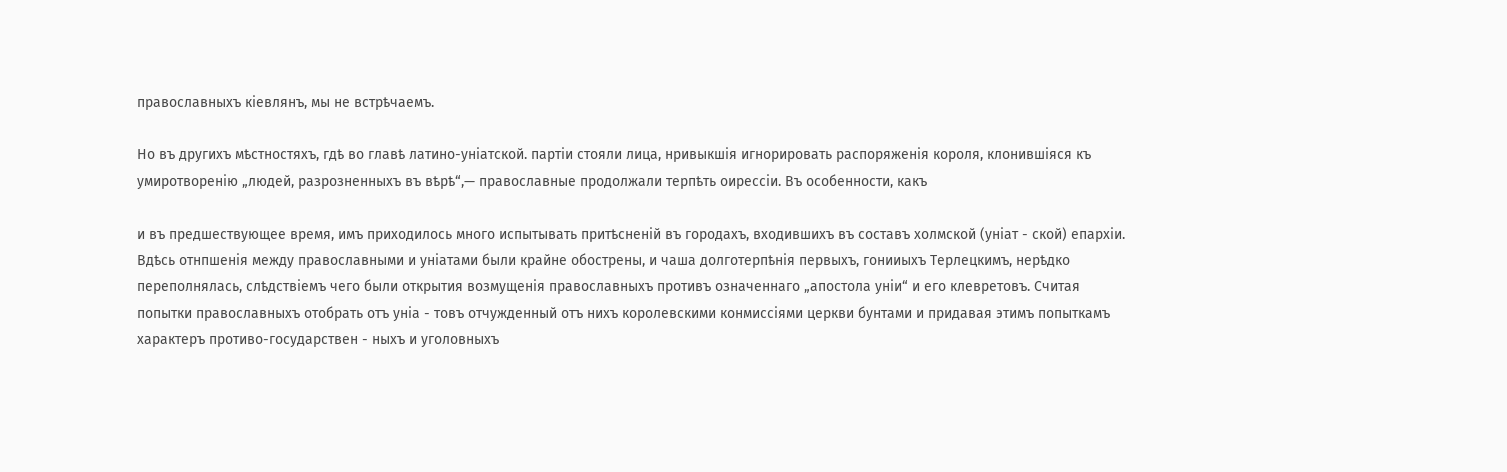православныхъ кіевлянъ, мы не встрѣчаемъ.

Но въ другихъ мѣстностяхъ, гдѣ во главѣ латино-уніатской. партіи стояли лица, нривыкшія игнорировать распоряженія короля, клонившіяся къ умиротворенію „людей, разрозненныхъ въ вѣрѣ“,— православные продолжали терпѣть оирессіи. Въ особенности, какъ

и въ предшествующее время, имъ приходилось много испытывать притѣсненій въ городахъ, входившихъ въ составъ холмской (уніат - ской) епархіи. Вдѣсь отнпшенія между православными и уніатами были крайне обострены, и чаша долготерпѣнія первыхъ, гонииыхъ Терлецкимъ, нерѣдко переполнялась, слѣдствіемъ чего были открытия возмущенія православныхъ противъ означеннаго „апостола уніи“ и его клевретовъ. Считая попытки православныхъ отобрать отъ уніа - товъ отчужденный отъ нихъ королевскими конмиссіями церкви бунтами и придавая этимъ попыткамъ характеръ противо-государствен - ныхъ и уголовныхъ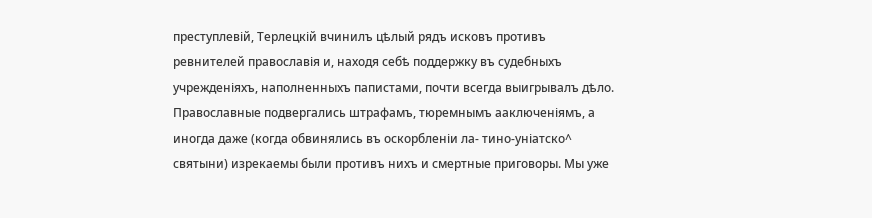преступлевій, Терлецкій вчинилъ цѣлый рядъ исковъ противъ ревнителей православія и, находя себѣ поддержку въ судебныхъ учрежденіяхъ, наполненныхъ папистами, почти всегда выигрывалъ дѣло. Православные подвергались штрафамъ, тюремнымъ ааключеніямъ, а иногда даже (когда обвинялись въ оскорбленіи ла- тино-уніатско^ святыни) изрекаемы были противъ нихъ и смертные приговоры. Мы уже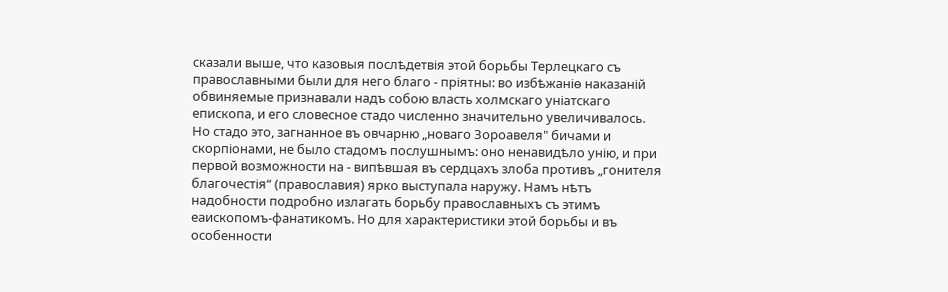сказали выше, что казовыя послѣдетвія этой борьбы Терлецкаго съ православными были для него благо - пріятны: во избѣжаніѳ наказаній обвиняемые признавали надъ собою власть холмскаго уніатскаго епископа, и его словесное стадо численно значительно увеличивалось. Но стадо это, загнанное въ овчарню „новаго Зороавеля" бичами и скорпіонами, не было стадомъ послушнымъ: оно ненавидѣло унію, и при первой возможности на - випѣвшая въ сердцахъ злоба противъ „гонителя благочестія“ (православия) ярко выступала наружу. Намъ нѣтъ надобности подробно излагать борьбу православныхъ съ этимъ еаископомъ-фанатикомъ. Но для характеристики этой борьбы и въ особенности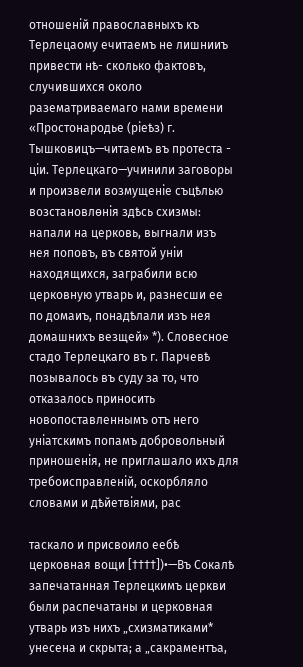отношеній православныхъ къ Терлецаому ечитаемъ не лишнииъ привести нѣ- сколько фактовъ, случившихся около разематриваемаго нами времени «Простонародье (ріеѣз) г. Тышковицъ—читаемъ въ протеста - ціи. Терлецкаго—учинили заговоры и произвели возмущеніе съцѣлью возстановлѳнія здѣсь схизмы: напали на церковь, выгнали изъ нея поповъ, въ святой уніи находящихся, заграбили всю церковную утварь и, разнесши ее по домаиъ, понадѣлали изъ нея домашнихъ везщей» *). Словесное стадо Терлецкаго въ г. Парчевѣ позывалось въ суду за то, что отказалось приносить новопоставленнымъ отъ него уніатскимъ попамъ добровольный приношенія, не приглашало ихъ для требоисправленій, оскорбляло словами и дѣйетвіями, рас

таскало и присвоило еебѣ церковная вощи [††††])•—Въ Сокалѣ запечатанная Терлецкимъ церкви были распечатаны и церковная утварь изъ нихъ „схизматиками* унесена и скрыта; а „сакраментъа,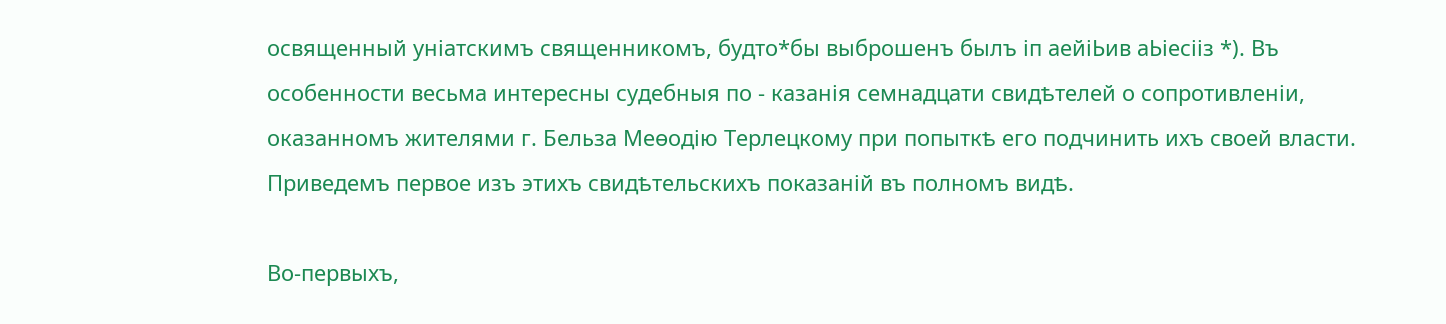освященный уніатскимъ священникомъ, будто*бы выброшенъ былъ іп аейіЬив аЬіесііз *). Въ особенности весьма интересны судебныя по - казанія семнадцати свидѣтелей о сопротивленіи, оказанномъ жителями г. Бельза Меѳодію Терлецкому при попыткѣ его подчинить ихъ своей власти. Приведемъ первое изъ этихъ свидѣтельскихъ показаній въ полномъ видѣ.

Во-первыхъ,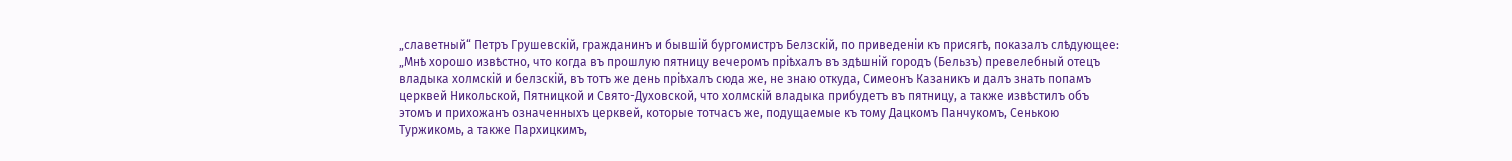„славетный“ Петръ Грушевскій, гражданинъ и бывшій бургомистръ Белзскій, по приведеніи къ присягѣ, показалъ слѣдующее: „Мнѣ хорошо извѣстно, что когда въ прошлую пятницу вечеромъ пріѣхалъ въ здѣшній городъ (Бельзъ) превелебный отецъ владыка холмскій и белзскій, въ тотъ же день пріѣхалъ сюда же, не знаю откуда, Симеонъ Казаникъ и далъ знать попамъ церквей Никольской, Пятницкой и Свято-Духовской, что холмскій владыка прибудетъ въ пятницу, а также извѣстилъ объ этомъ и прихожанъ означенныхъ церквей, которые тотчасъ же, подущаемые къ тому Дацкомъ Панчукомъ, Сенькою Туржикомь, а также Пархицкимъ,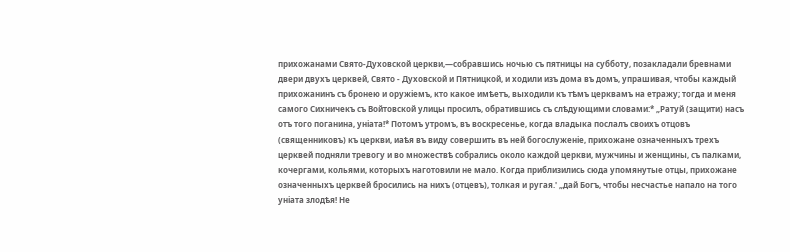прихожанами Свято-Духовской церкви,—собравшись ночью съ пятницы на субботу, позакладали бревнами двери двухъ церквей, Свято - Духовской и Пятницкой, и ходили изъ дома въ домъ, упрашивая, чтобы каждый прихожанинъ съ бронею и оружіемъ, кто какое имѣетъ, выходили къ тѣмъ церквамъ на етражу; тогда и меня самого Сихничекъ съ Войтовской улицы просилъ, обратившись съ слѣдующими словами:* „Ратуй (защити) насъ отъ того поганина, уніата!* Потомъ утромъ, въ воскресенье, когда владыка послалъ своихъ отцовъ (священниковъ) къ церкви, иаѣя въ виду совершить въ ней богослуженіе, прихожане означенныхъ трехъ церквей подняли тревогу и во множествѣ собрались около каждой церкви, мужчины и женщины, съ палками, кочергами, кольями, которыхъ наготовили не мало. Когда приблизились сюда упомянутые отцы, прихожане означенныхъ церквей бросились на нихъ (отцевъ), толкая и ругая.' „дай Богъ, чтобы несчастье напало на того уніата злодѣя! Не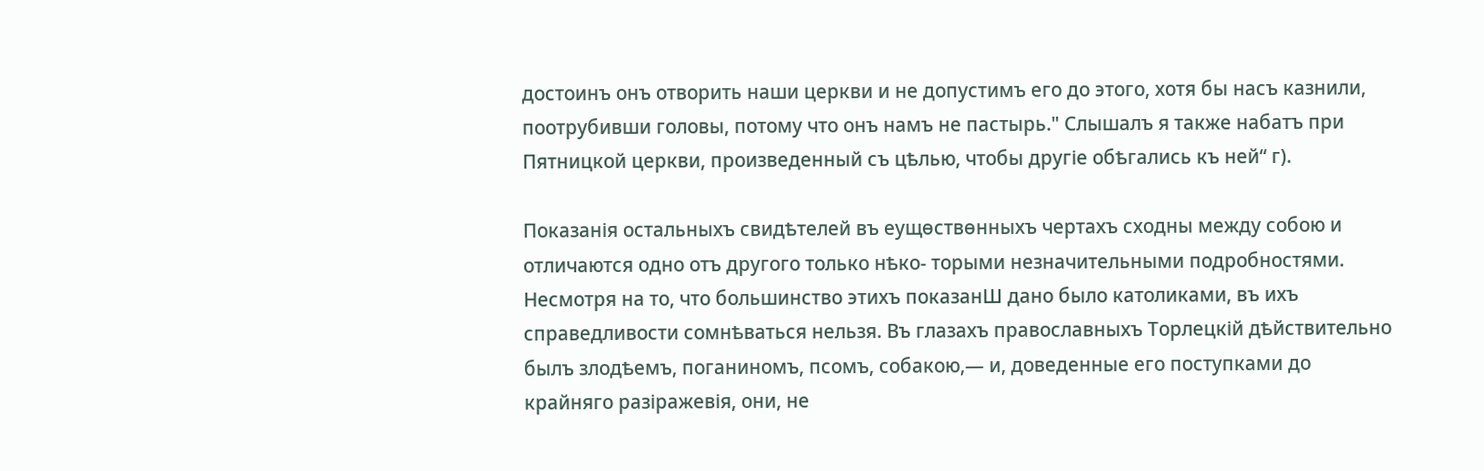достоинъ онъ отворить наши церкви и не допустимъ его до этого, хотя бы насъ казнили, поотрубивши головы, потому что онъ намъ не пастырь." Слышалъ я также набатъ при Пятницкой церкви, произведенный съ цѣлью, чтобы другіе обѣгались къ ней“ г).

Показанія остальныхъ свидѣтелей въ еущѳствѳнныхъ чертахъ сходны между собою и отличаются одно отъ другого только нѣко- торыми незначительными подробностями. Несмотря на то, что большинство этихъ показанШ дано было католиками, въ ихъ справедливости сомнѣваться нельзя. Въ глазахъ православныхъ Торлецкій дѣйствительно былъ злодѣемъ, поганиномъ, псомъ, собакою,— и, доведенные его поступками до крайняго разіражевія, они, не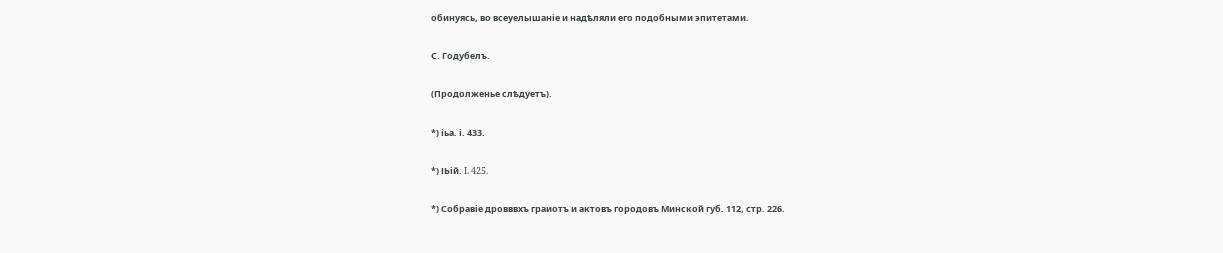обинуясь, во всеуелышаніе и надѣляли его подобными эпитетами.

С. Годубелъ.

(Продолженье слѣдуетъ).

*) іьа. і. 433.

*) ІЬій. I. 425.

*) Собравіе дровввхъ граиотъ и актовъ городовъ Минской губ. 112, стр. 226.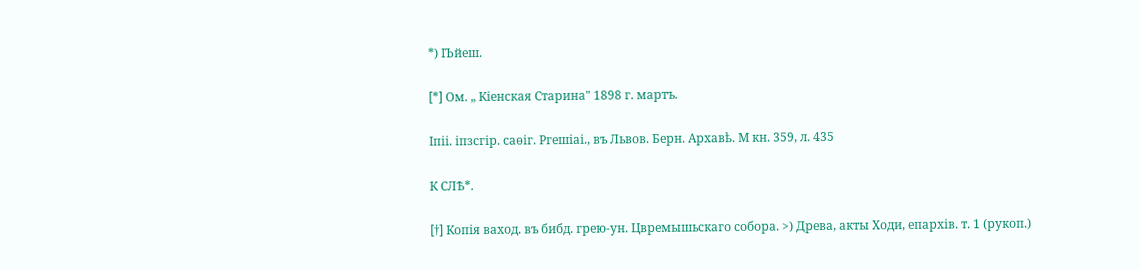*) ІЪйеш.

[*] Ом. „ Кіенская Старина" 1898 г. мартъ.

Іпіі. іпзсгір. саѳіг. Ргешіаі., въ Львов. Берн. Архавѣ. М кн. 359, л. 435

К СЛѢ*.

[†] Копія ваход. въ бибд. грею-ун. Цвремышьскаго собора. >) Древа, акты Ходи, епархів. т. 1 (рукоп.)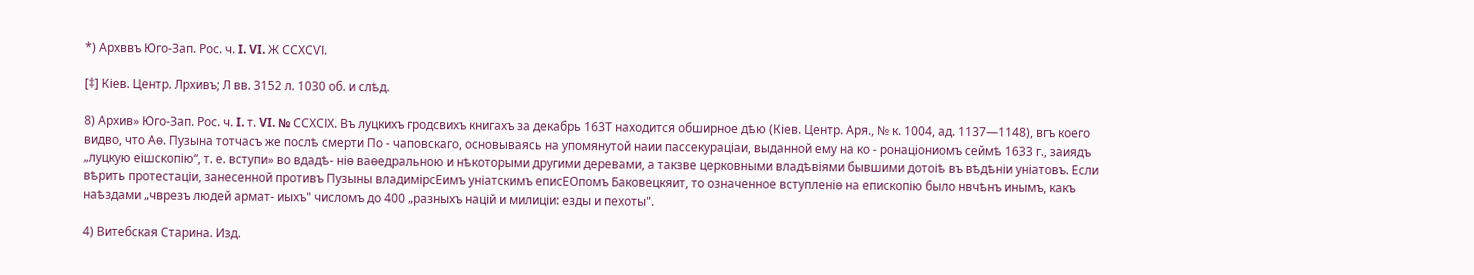*) Архввъ Юго-Зап. Рос. ч. I. VI. Ж ССХСѴІ.

[‡] Кіев. Центр. Лрхивъ; Л вв. 3152 л. 1030 об. и слѣд.

8) Архив» Юго-Зап. Рос. ч. I. т. VI. № ССХСІХ. Въ луцкихъ гродсвихъ книгахъ за декабрь 163Т находится обширное дѣю (Кіев. Центр. Аря., № к. 1004, ад. 1137—1148), вгъ коего видво, что Аѳ. Пузына тотчасъ же послѣ смерти По - чаповскаго, основываясь на упомянутой наии пассекураціаи, выданной ему на ко - ронаціониомъ сеймѣ 1633 г., заиядъ „луцкую еішскопію“, т. е. вступи» во вдадѣ- ніѳ ваѳедральною и нѣкоторыми другими деревами, а такзве церковными владѣвіями бывшими дотоіѣ въ вѣдѣніи уніатовъ. Если вѣрить протестаціи, занесенной противъ Пузыны владимірсЕимъ уніатскимъ еписЕОпомъ Баковецкяит, то означенное вступленіѳ на епископію было нвчѣнъ инымъ, какъ наѣздами „чврезъ людей армат- иыхъ" числомъ до 400 „разныхъ націй и милиціи: езды и пехоты".

4) Витебская Старина. Изд.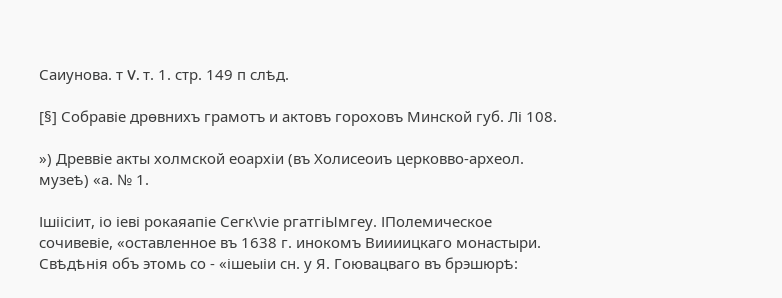Саиунова. т V. т. 1. стр. 149 п слѣд.

[§] Собравіе дрѳвнихъ грамотъ и актовъ гороховъ Минской губ. Лі 108.

») Древвіе акты холмской еоархіи (въ Холисеоиъ церковво-археол. музеѣ) «а. № 1.

Ішіісіит, іо іеві рокаяапіе Сегк\ѵіе ргатгіЫмгеу. ІПолемическое сочивевіе, «оставленное въ 1638 г. инокомъ Виииицкаго монастыри. Свѣдѣнія объ этомь со - «ішеыіи сн. у Я. Гоювацваго въ брэшюрѣ: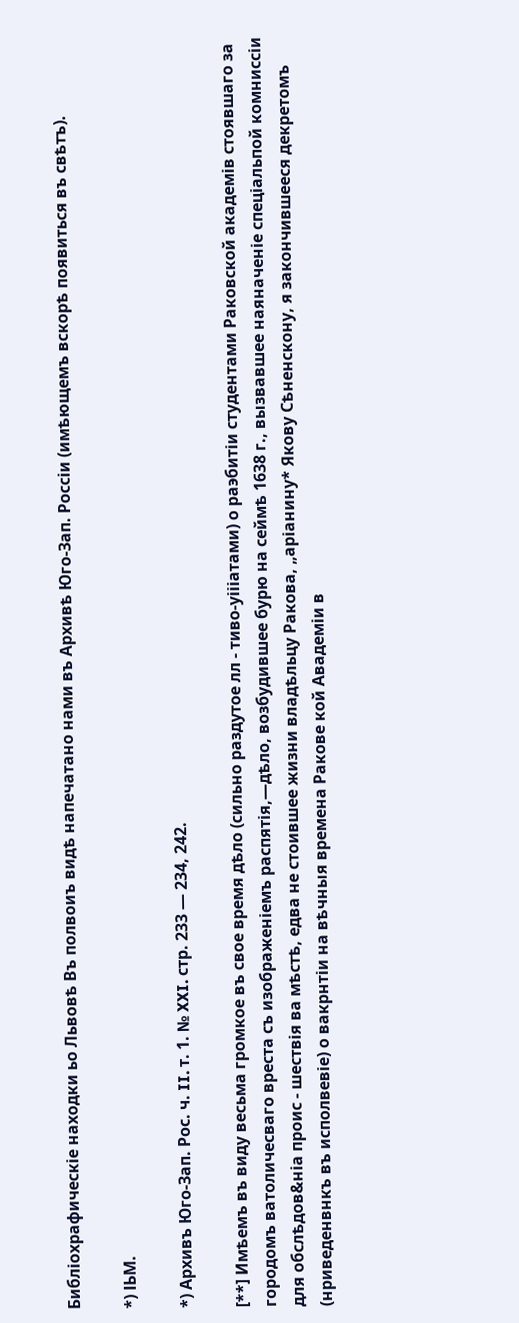Библіохрафическіе находки ьо Львовѣ Въ полвоиъ видѣ напечатано нами въ Архивѣ Юго-Зап. Россіи (имѣющемъ вскорѣ появиться въ свѣтъ).

*) ІЬМ.

*) Архивъ Юго-Зап. Рос. ч. II. т. 1. № XXI. стр. 233 — 234, 242.

[**] Имѣемъ въ виду весьма громкое въ свое время дѣло (сильно раздутое лл - тиво-уіііатами) о раэбитіи студентами Раковской академів стоявшаго за городомъ ватоличесваго вреста съ изображеніемъ распятія,—дѣло, возбудившее бурю на сеймѣ 1638 г., вызвавшее наяначеніе спеціальпой комниссіи для обслѣдов&ніа проис - шествія ва мѣстѣ, едва не стоившее жизни владѣльцу Ракова, „аріанину* Якову Сѣненскону, я закончившееся декретомъ (нриведенвнкъ въ исполвевіе) о вакрнтіи на вѣчныя времена Ракове кой Авадеміи в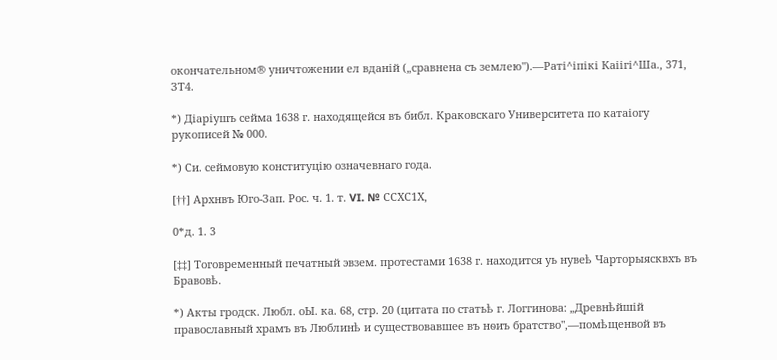окончательном® уничтожении ел вданій („сравнена съ землею").—Раті^іпікі Каіігі^Ша., 371, ЗТ4.

*) Діаріушъ сейма 1638 г. находящейся въ библ. Краковскаго Университета по катаіогу рукописей № 000.

*) Си. сеймовую конституцію означевнаго года.

[††] Архнвъ Юго-Зап. Рос. ч. 1. т. VI. № ССХС1Х,

0*д. 1. 3

[‡‡] Тоговременный печатный эвзем. протестами 1638 г. находится уь нувеѣ Чарторыясквхъ въ Бравовѣ.

*) Акты гродск. Любл. оЫ. ка. 68, стр. 20 (цитата по статьѣ г. Логгинова: „Древнѣйшій православный храмъ въ Люблинѣ и существовавшее въ нѳиъ братство",—помѣщенвой въ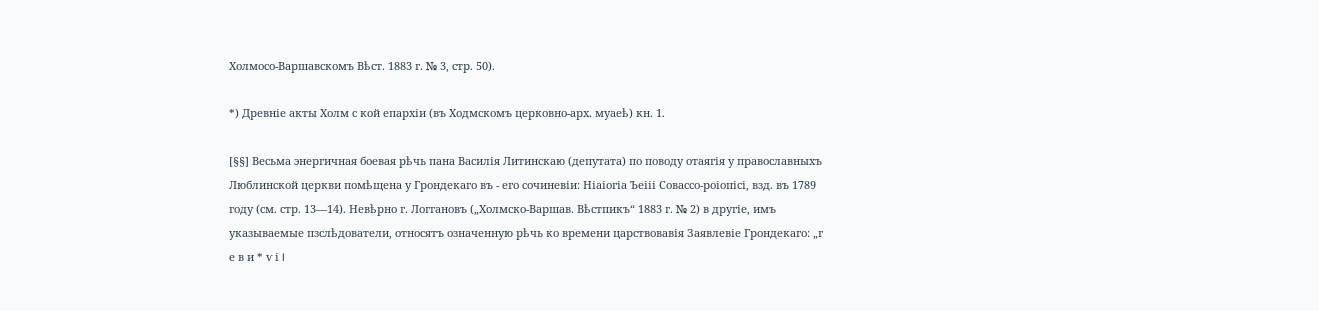Холмосо-Варшавскомъ Вѣст. 1883 г. № 3, стр. 50).

*) Древніе акты Холм с кой епархіи (въ Ходмскомъ церковно-арх. муаеѣ) кн. 1.

[§§] Весьма энергичная боевая рѣчь пана Василія Литинскаю (депутата) по поводу отаягія у православныхъ Люблинской церкви помѣщена у Грондекаго въ - его сочиневіи: Ніаіогіа Ъеііі Совассо-роіопісі, взд. въ 1789 году (см. стр. 13—14). Невѣрно г. Логгановъ („Холмско-Варшав. Вѣстпикъ“ 1883 г. № 2) в другіе, имъ указываемые пзслѣдователи, относятъ означенную рѣчь ко времени царствовавія Заявлевіе Грондекаго: „г е в и * ѵ і I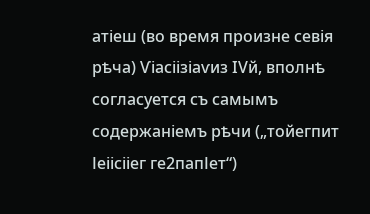атіеш (во время произне севія рѣча) Ѵіасіізіаѵиз IVй, вполнѣ согласуется съ самымъ содержаніемъ рѣчи („тойегпит Іеіісііег ге2папІет“)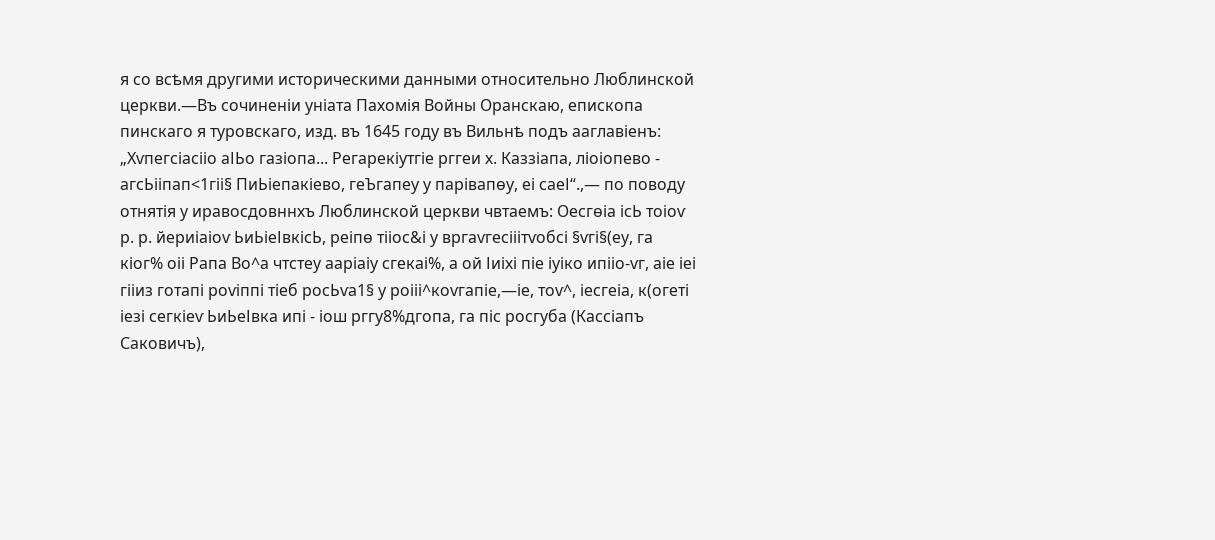я со всѣмя другими историческими данными относительно Люблинской церкви.—Въ сочиненіи уніата Пахомія Войны Оранскаю, епископа пинскаго я туровскаго, изд. въ 1645 году въ Вильнѣ подъ ааглавіенъ: „Хѵпегсіасііо аІЬо газіопа... Регарекіутгіе рггеи х. Каззіапа, ліоіопево - агсЬііпап<1гіі§ ПиЬіепакіево, геЪгапеу у парівапѳу, еі саеІ“.,— по поводу отнятія у иравосдовннхъ Люблинской церкви чвтаемъ: Оесгѳіа ісЬ тоіоѵ р. р. йериіаіоѵ ЬиЬіеІвкісЬ, реіпѳ тііос&і у вргаѵгесііітѵобсі §ѵгі§(еу, га кіог% оіі Рапа Во^а чтстеу ааріаіу сгекаі%, а ой Іиіхі піе іуіко ипііо-ѵг, аіе іеі гііиз готапі роѵіппі тіеб росЬѵа1§ у роііі^коѵгапіе,—іе, тоѵ^, іесгеіа, к(огеті іезі сегкіеѵ ЬиЬеІвка ипі - іош рггу8%дгопа, га піс росгуба (Кассіапъ Саковичъ),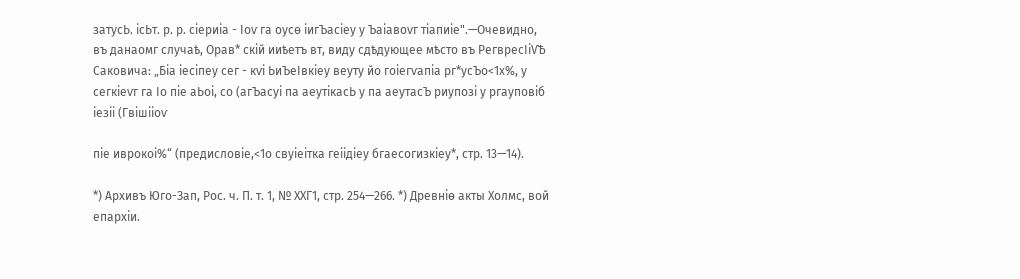затусЬ. ісЬт. р. р. сіериіа - Іоѵ га оусѳ іигЪасіеу у Ъаіавоѵг тіапиіе".—Очевидно, въ данаомг случаѣ, Орав* скій ииѣетъ вт, виду сдѣдующее мѣсто въ РегвресІіѴѢ Саковича: „Біа іесіпеу сег - кѵі ЬиЪеІвкіеу веуту йо гоіегѵапіа рг*усЪо<1х%, у сегкіеѵг га Іо піе аЬоі, со (агЪасуі па аеутікасЬ у па аеутасЪ риупозі у ргауповіб іезіі (Гвішііоѵ

піе иврокоі%“ (предисловіе,<1о свуіеітка геіідіеу бгаесогизкіеу*, стр. 13—14).

*) Архивъ Юго-Зап, Рос. ч. П. т. 1, № ХХГ1, стр. 254—266. *) Древніѳ акты Холмс, вой епархіи.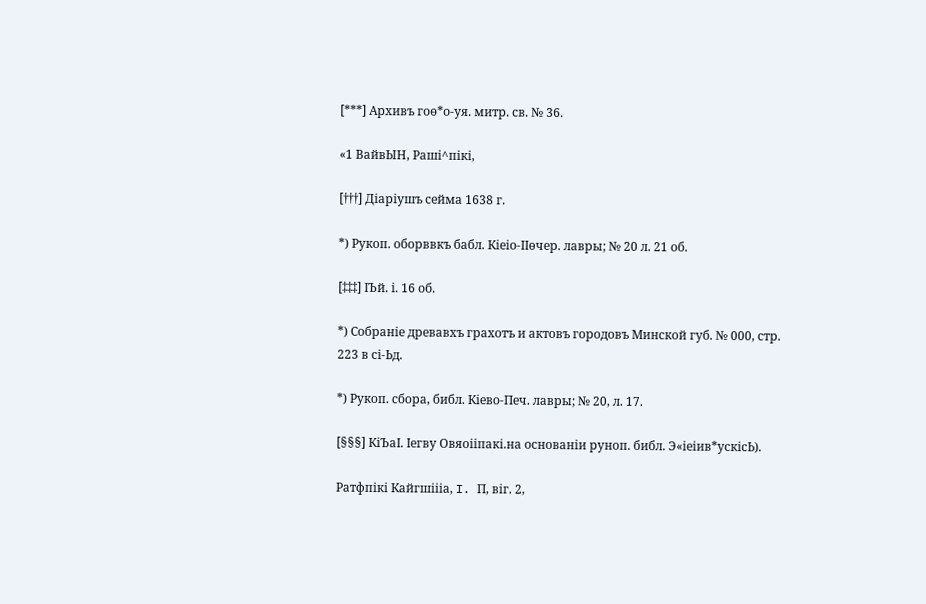[***] Архивъ гоѳ*о-уя. митр. св. № 36.

«1 ВайвЫН, Раші^пікі,

[†††] Діаріушъ сейма 1638 г.

*) Рукоп. оборввкъ бабл. Кіеіо-ІІѳчер. лавры; № 20 л. 21 об.

[‡‡‡] ІЪй. і. 16 об.

*) Собраніе древавхъ грахотъ и актовъ городовъ Минской губ. № 000, стр. 223 в сі-Ьд.

*) Рукоп. сбора, библ. Кіево-Печ. лавры; № 20, л. 17.

[§§§] КіЪаІ. Іегву Овяоііпакі.на основаніи руноп. библ. Э«іеіив*ускісЬ).

Ратфпікі Кайгшіііа, I. П, віг. 2,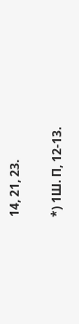14, 21, 23.

*) 1Ш. П, 12-13.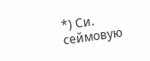*) Си. сеймовую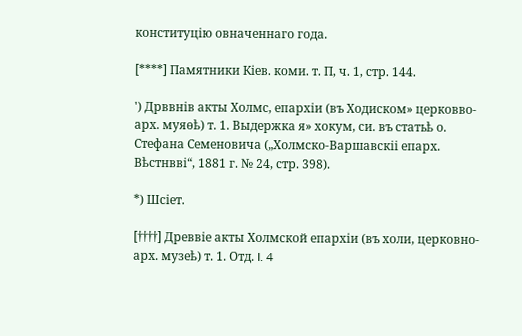конституцію овначеннаго года.

[****] Памятники Кіев. коми. т. П, ч. 1, стр. 144.

') Дрввнів акты Холмс, епархіи (въ Ходиском» церковво-арх. муяѳѣ) т. 1. Выдержка я» хокум, си. въ статьѣ о. Стефана Семеновича („Холмско-Варшавскіі епарх. Вѣстнвві“, 1881 г. № 24, стр. 398).

*) Шсіет.

[††††] Древвіе акты Холмской епархіи (въ холи, церковно-арх. музеѣ) т. 1. Отд. I. 4